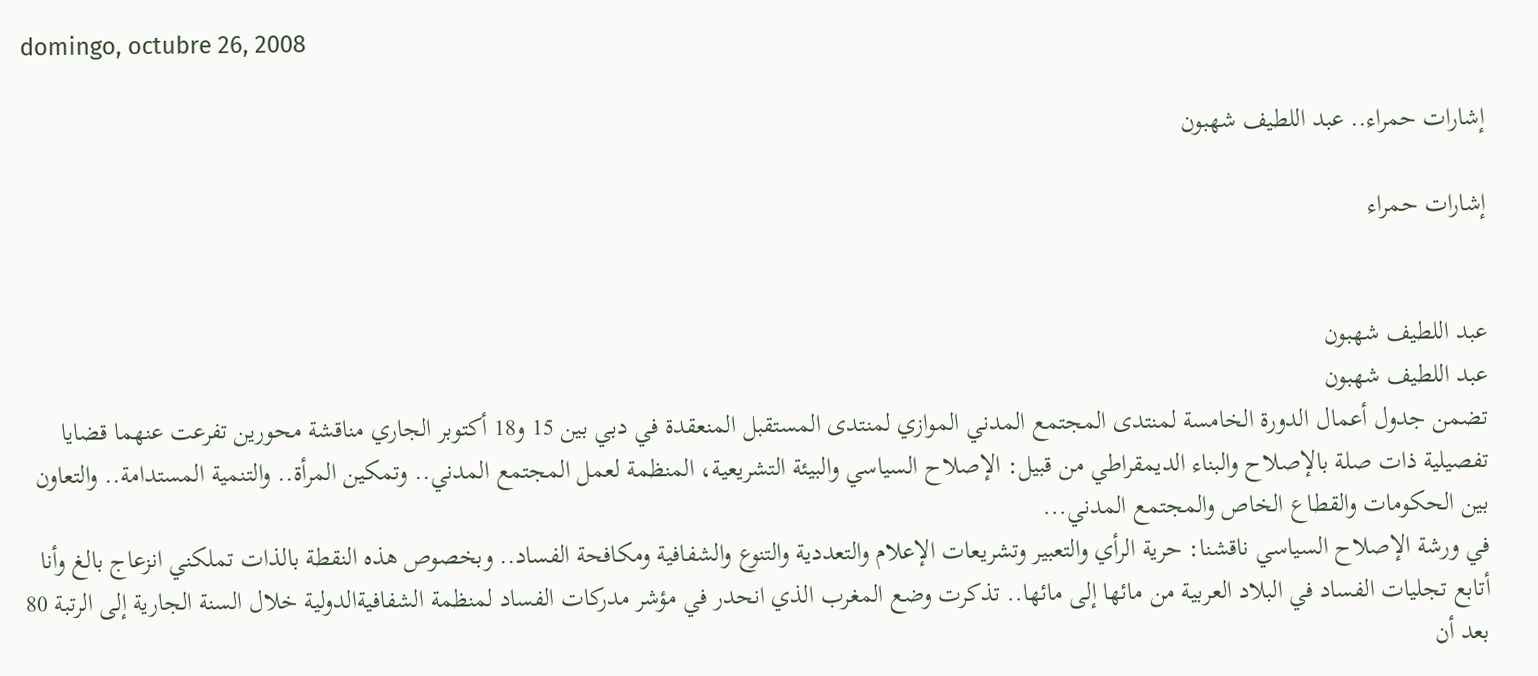domingo, octubre 26, 2008

إشارات حمراء.. عبد اللطيف شهبون

إشارات حمراء


عبد اللطيف شهبون
عبد اللطيف شهبون
تضمن جدول أعمال الدورة الخامسة لمنتدى المجتمع المدني الموازي لمنتدى المستقبل المنعقدة في دبي بين 15 و18 أكتوبر الجاري مناقشة محورين تفرعت عنهما قضايا تفصيلية ذات صلة بالإصلاح والبناء الديمقراطي من قبيل: الإصلاح السياسي والبيئة التشريعية، المنظمة لعمل المجتمع المدني.. وتمكين المرأة.. والتنمية المستدامة.. والتعاون بين الحكومات والقطاع الخاص والمجتمع المدني...
في ورشة الإصلاح السياسي ناقشنا: حرية الرأي والتعبير وتشريعات الإعلام والتعددية والتنوع والشفافية ومكافحة الفساد.. وبخصوص هذه النقطة بالذات تملكني انزعاج بالغ وأنا أتابع تجليات الفساد في البلاد العربية من مائها إلى مائها.. تذكرت وضع المغرب الذي انحدر في مؤشر مدركات الفساد لمنظمة الشفافيةالدولية خلال السنة الجارية إلى الرتبة 80 بعد أن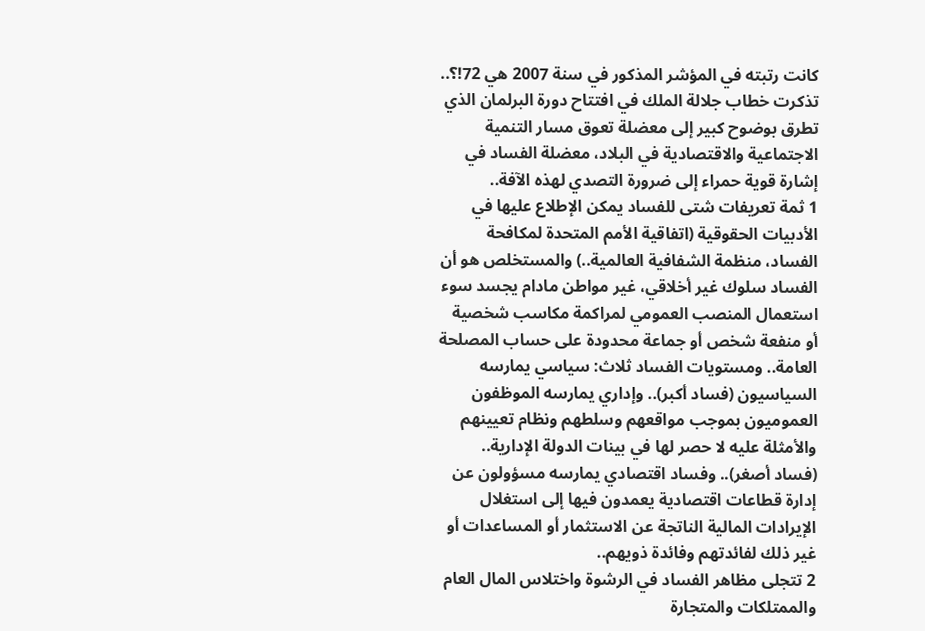كانت رتبته في المؤشر المذكور في سنة 2007 هي 72!؟..
تذكرت خطاب جلالة الملك في افتتاح دورة البرلمان الذي تطرق بوضوح كبير إلى معضلة تعوق مسار التنمية الاجتماعية والاقتصادية في البلاد، معضلة الفساد في إشارة قوية حمراء إلى ضرورة التصدي لهذه الآفة..
1 ثمة تعريفات شتى للفساد يمكن الإطلاع عليها في الأدبيات الحقوقية (اتفاقية الأمم المتحدة لمكافحة الفساد، منظمة الشفافية العالمية..) والمستخلص هو أن الفساد سلوك غير أخلاقي، غير مواطن مادام يجسد سوء استعمال المنصب العمومي لمراكمة مكاسب شخصية أو منفعة شخص أو جماعة محدودة على حساب المصلحة العامة.. ومستويات الفساد ثلاث: سياسي يمارسه السياسيون (فساد أكبر).. وإداري يمارسه الموظفون العموميون بموجب مواقعهم وسلطهم ونظام تعيينهم والأمثلة عليه لا حصر لها في بينات الدولة الإدارية.. (فساد أصغر).. وفساد اقتصادي يمارسه مسؤولون عن إدارة قطاعات اقتصادية يعمدون فيها إلى استغلال الإيرادات المالية الناتجة عن الاستثمار أو المساعدات أو غير ذلك لفائدتهم وفائدة ذويهم..
2 تتجلى مظاهر الفساد في الرشوة واختلاس المال العام والممتلكات والمتجارة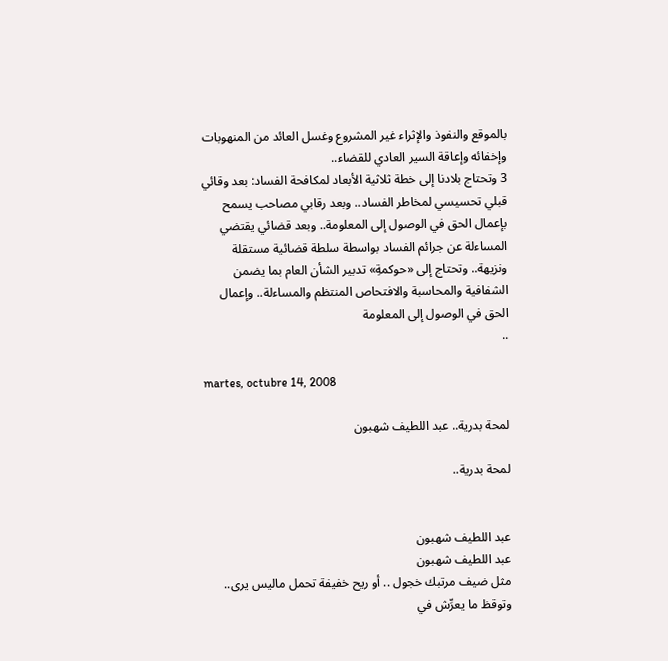بالموقع والنفوذ والإثراء غير المشروع وغسل العائد من المنهوبات وإخفائه وإعاقة السير العادي للقضاء..
3 وتحتاج بلادنا إلى خطة ثلاثية الأبعاد لمكافحة الفساد: بعد وقائي قبلي تحسيسي لمخاطر الفساد.. وبعد رقابي مصاحب يسمح بإعمال الحق في الوصول إلى المعلومة.. وبعد قضائي يقتضي المساءلة عن جرائم الفساد بواسطة سلطة قضائية مستقلة ونزيهة.. وتحتاج إلى «حوكمةِ» تدبير الشأن العام بما يضمن الشفافية والمحاسبة والافتحاص المنتظم والمساءلة.. وإعمال الحق في الوصول إلى المعلومة
..

martes, octubre 14, 2008

لمحة بدرية.. عبد اللطيف شهبون

لمحة بدرية..


عبد اللطيف شهبون
عبد اللطيف شهبون
مثل ضيف مرتبك خجول .. أو ريح خفيفة تحمل ماليس يرى.. وتوقظ ما يعرِّش في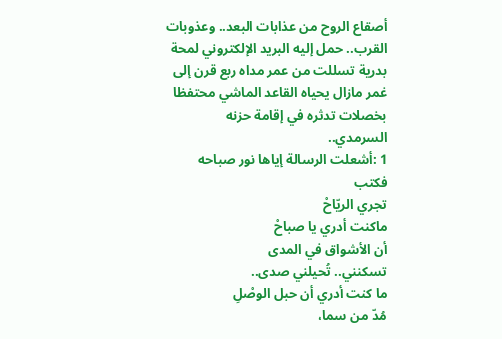أصقاع الروح من عذابات البعد.. وعذوبات القرب.. حمل إليه البريد الإلكتروني لمحة بدرية تسللت من عمر مداه ربع قرن إلى غمر مازال يحياه القاعد الماشي محتفظا بخصلات تدثره في إقامة حزنه السرمدي..
1 :أشعلت الرسالة إياها نور صباحه فكتب
تجري الريّاحْ
ماكنت أدري يا صباحْ
أن الأشواق في المدى
تسكنني.. تُحيلني صدى..
ما كنت أدري أن حبل الوصْلِ
مُدّ من سما،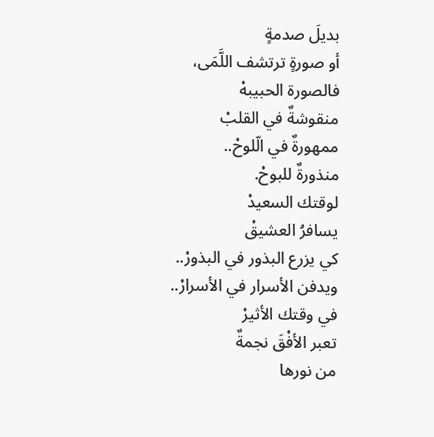بديلَ صدمةٍ
أو صورةٍ ترتشف اللَّمَى،
فالصورة الحبيبهْ
منقوشةٌ في القلبْ
ممهورةٌ في الّلوحْ..
منذورةٌ للبوحْ.
لوقتك السعيدْ
يسافرُ العشيقْ
كي يزرع البذور في البذورْ..
ويدفن الأسرار في الأسرارْ..
في وقتك الأثيرْ
تعبر الأفْقَ نجمةٌ
من نورها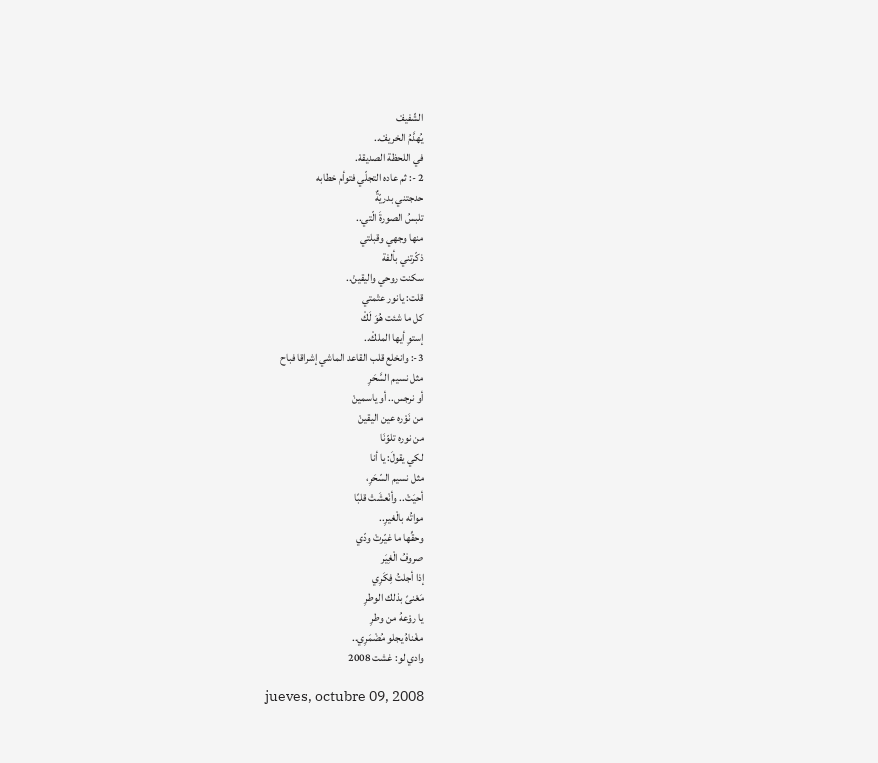الشّفيفْ
يُهدَّمُ الخريفْ..
في اللحظة الصديقهْ.
2 -: ثم عاده التجلّي فتوأم خطابه
حدجتني بدريّةٌ
تلبسُ الصورةَ الّتي..
منها وجهي وقبلتي
ذكّرتني بألفة
سكنت روحي واليقينْ..
قلت: يانور عتْمتي
كل ما شئت هُوَ لَكْ
إستوِ أيها الملكْ..
3-: وانخلع قلب القاعد الماشي إشراقا فباح
مثل نسيم السَّحَرِ
أو نرجس.. أو ياسمينْ
من نَوْره عين اليقينْ
من نوره تلوّنَا
لكي يقولَ: يا أنا
مثل نسيم السّحَرِ،
أحيَتْ.. وأنْعشَتْ قلبًا
مواتُه بالْغيرِ..
وحقِّها ما غيّرتْ ودّي
صروفُ الْغِيَر
إذا أجلتُ فِكَرِي
مَعْنىً بذلك الوطرِ
يا روْعهُ من وطرِ
مغْناهُ يجلو مُضْمَرِي..
وادي لو: غشت 2008

jueves, octubre 09, 2008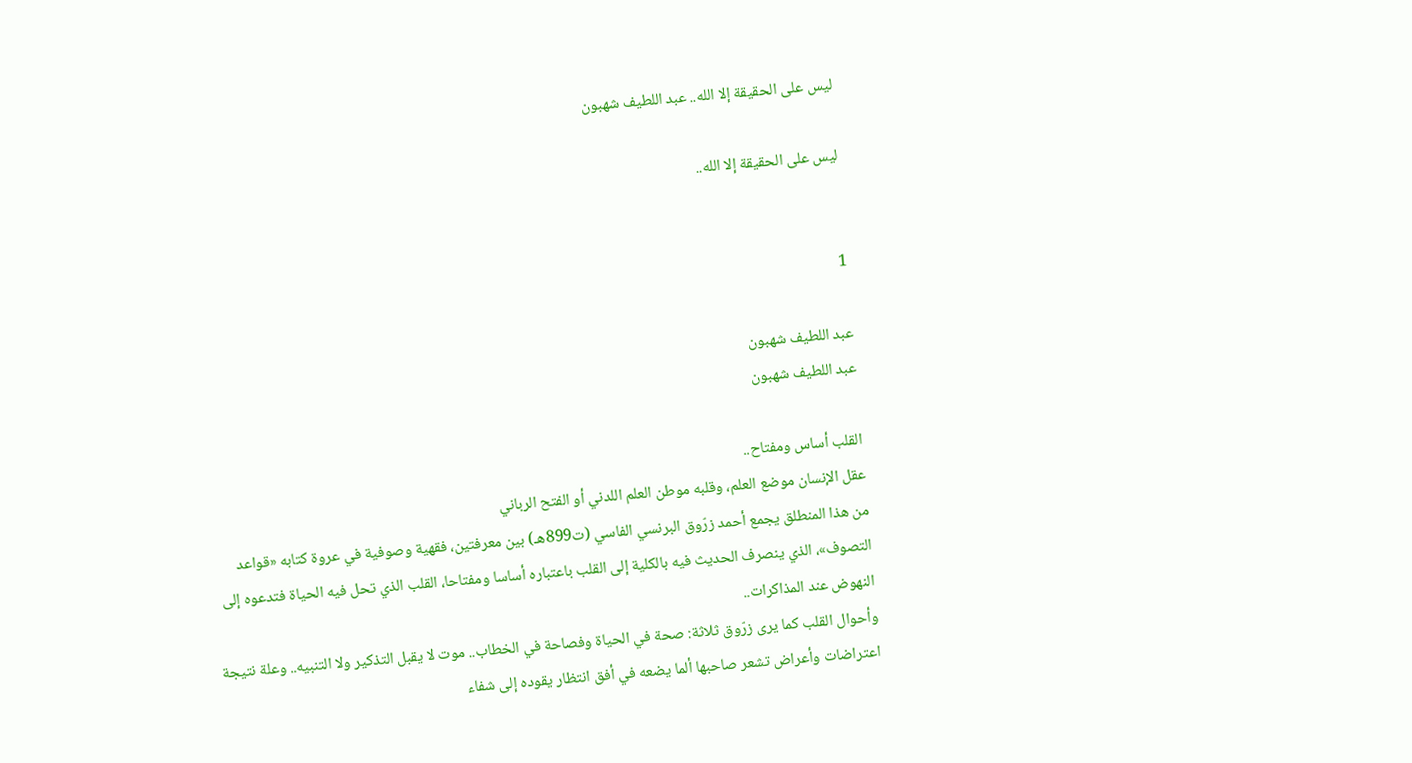ليس على الحقيقة إلا الله.. عبد اللطيف شهبون

ليس على الحقيقة إلا الله..


1

عبد اللطيف شهبون
عبد اللطيف شهبون

القلب أساس ومفتاح..
عقل الإنسان موضع العلم، وقلبه موطن العلم اللدني أو الفتح الرباني
من هذا المنطلق يجمع أحمد زرّوق البرنسي الفاسي (ت899هـ) بين معرفتين، فقهية وصوفية في عروة كتابه «قواعد التصوف»، الذي ينصرف الحديث فيه بالكلية إلى القلب باعتباره أساسا ومفتاحا، القلب الذي تحل فيه الحياة فتدعوه إلى النهوض عند المذاكرات..
وأحوال القلب كما يرى زرّوق ثلاثة: صحة في الحياة وفصاحة في الخطاب.. موت لا يقبل التذكير ولا التنبيه.. وعلة نتيجة اعتراضات وأعراض تشعر صاحبها ألما يضعه في أفق انتظار يقوده إلى شفاء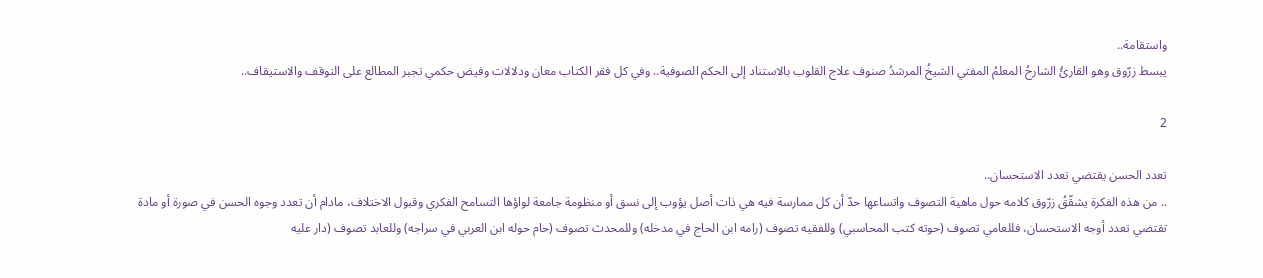واستقامة..
يبسط زرّوق وهو القارئُ الشارحُ المعلمُ المفتي الشيخُ المرشدُ صنوف علاج القلوب بالاستناد إلى الحكم الصوفية.. وفي كل فقر الكتاب معان ودلالات وفيض حكمي تجبر المطالع على التوقف والاستيقاف..

2

تعدد الحسن يقتضي تعدد الاستحسان..
.. من هذه الفكرة يشقّقُ زرّوق كلامه حول ماهية التصوف واتساعها حدّ أن كل ممارسة فيه هي ذات أصل يؤوب إلى نسق أو منظومة جامعة لواؤها التسامح الفكري وقبول الاختلاف، مادام أن تعدد وجوه الحسن في صورة أو مادة تقتضي تعدد أوجه الاستحسان، فللعامي تصوف (حوته كتب المحاسبي) وللفقيه تصوف (رامه ابن الحاج في مدخله) وللمحدث تصوف (حام حوله ابن العربي في سراجه) وللعابد تصوف (دار عليه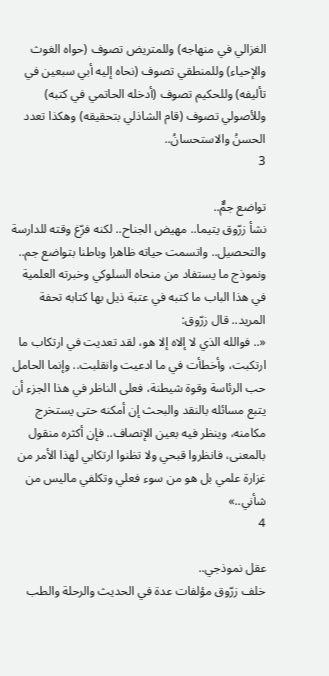الغزالي في منهاجه) وللمتريض تصوف (حواه الغوث والإحياء) وللمنطقي تصوف (نحاه إليه أبي سبعين في تأليفه) وللحكيم تصوف (أدخله الحاتمي في كتبه) وللأصولي تصوف (قام الشاذلي بتحقيقه) وهكذا تعدد الحسنُ والاستحسانُ..
3

تواضع جمٌّ..
نشأ زرّوق يتيما.. مهيض الجناح.. لكنه فرّغ وقته للدارسة والتحصيل.. واتسمت حياته ظاهرا وباطنا بتواضع جم.. ونموذج ما يستفاد من منحاه السلوكي وخبرته العلمية في هذا الباب ما كتبه في عتبة ذيل بها كتابه تحفة المريد.. قال زرّوق:
«.. فوالله الذي لا إلاه إلا هو، لقد تعديت في ارتكاب ما ارتكبت، وأخطأت في ما ادعيت وانقلبت.. وإنما الحامل حب الرئاسة وقوة شيطنة، فعلى الناظر في هذا الجزء أن يتبع مسائله بالنقد والبحث إن أمكنه حتى يستخرج مكامنه، وينظر فيه بعين الإنصاف.. فإن أكثره منقول بالمعنى، فانظروا قبحي ولا تظنوا ارتكابي لهذا الأمر من غزارة علمي بل هو من سوء فعلي وتكلفي ماليس من شأني..»
4

عقل نموذجي..
خلف زرّوق مؤلفات عدة في الحديث والرحلة والطب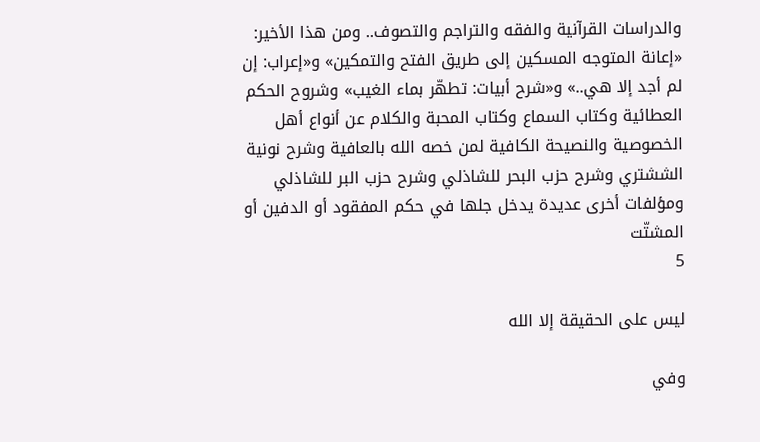والدراسات القرآنية والفقه والتراجم والتصوف.. ومن هذا الأخير: «إعانة المتوجه المسكين إلى طريق الفتح والتمكين» و«إعراب: إن لم أجد إلا هي..» و«شرح أبيات: تطهّر بماء الغيب» وشروح الحكم العطائية وكتاب السماع وكتاب المحبة والكلام عن أنواع أهل الخصوصية والنصيحة الكافية لمن خصه الله بالعافية وشرح نونية الششتري وشرح حزب البحر للشاذلي وشرح حزب البر للشاذلي ومؤلفات أخرى عديدة يدخل جلها في حكم المفقود أو الدفين أو المشتّت
5

ليس على الحقيقة إلا الله

وفي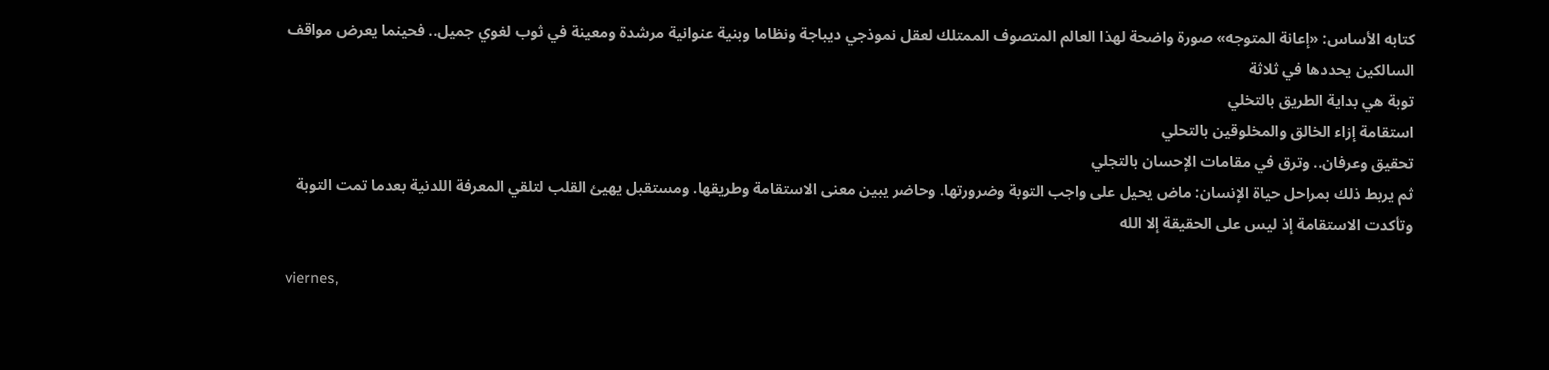كتابه الأساس: «إعانة المتوجه» صورة واضحة لهذا العالم المتصوف الممتلك لعقل نموذجي ديباجة ونظاما وبنية عنوانية مرشدة ومعينة في ثوب لغوي جميل.. فحينما يعرض مواقف السالكين يحددها في ثلاثة
توبة هي بداية الطريق بالتخلي
استقامة إزاء الخالق والمخلوقين بالتحلي
تحقيق وعرفان.. وترق في مقامات الإحسان بالتجلي
ثم يربط ذلك بمراحل حياة الإنسان: ماض يحيل على واجب التوبة وضرورتها. وحاضر يبين معنى الاستقامة وطريقها. ومستقبل يهيئ القلب لتلقي المعرفة اللدنية بعدما تمت التوبة وتأكدت الاستقامة إذ ليس على الحقيقة إلا الله

viernes,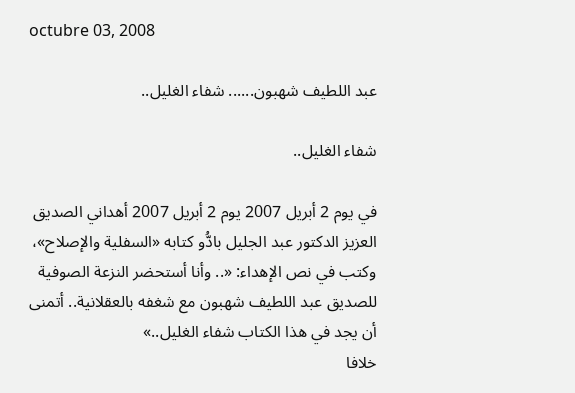octubre 03, 2008

عبد اللطيف شهبون...... شفاء الغليل..

شفاء الغليل..

في يوم 2 أبريل 2007 يوم 2 أبريل 2007 أهداني الصديق العزيز الدكتور عبد الجليل بادُّو كتابه «السفلية والإصلاح»، وكتب في نص الإهداء: «.. وأنا أستحضر النزعة الصوفية للصديق عبد اللطيف شهبون مع شغفه بالعقلانية.. أتمنى أن يجد في هذا الكتاب شفاء الغليل..»
خلافا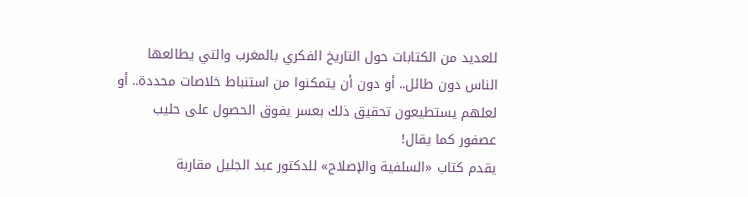للعديد من الكتابات حول التاريخ الفكري بالمغرب والتي يطالعها الناس دون طائل.. أو دون أن يتمكنوا من استنباط خلاصات محددة.. أو لعلهم يستطيعون تحقيق ذلك بعسر يفوق الحصول على حليب عصفور كما يقال!
يقدم كتاب «السلفية والإصلاح» للدكتور عبد الجليل مقاربة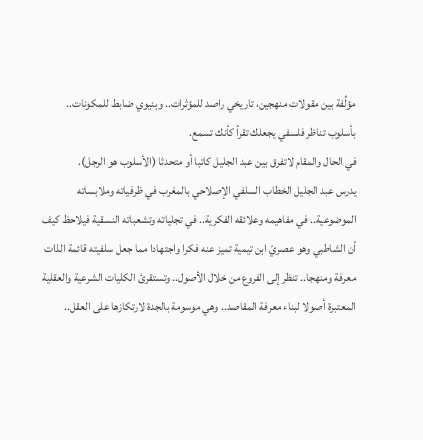مؤلِّفة بين مقولات منهجين، تاريخي راصد للمؤثرات.. وبنيوي ضابط للمكونات.. بأسلوب تناظر فلسفي يجعلك تقرأ كأنك تسمع.
في الحال والمقام لاتفرق بين عبد الجليل كاتبا أو متحدثا (الأسلوب هو الرجل).
يدرس عبد الجليل الخطاب السلفي الإصلاحي بالمغرب في ظرفياته وملابساته الموضوعية.. في مفاهيمه وعلائقه الفكرية.. في تجلياته وتشعباته النسقية فيلاحظ كيف أن الشاطبي وهو عصريّ ابن تيمية تميز عنه فكرا واجتهادا مما جعل سلفيته قائمة الذات معرفة ومنهجا.. تنظر إلى الفروع من خلال الأصول.. وتستقرئ الكليات الشرعية والعقلية المعتبرة أصولا لبناء معرفة المقاصد.. وهي موسومة بالجدة لارتكازها على العقل..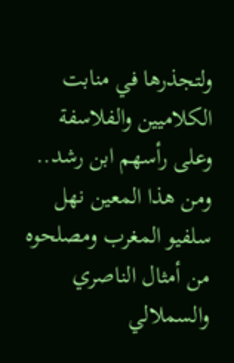ولتجذرها في منابت الكلاميين والفلاسفة وعلى رأسهم ابن رشد.. ومن هذا المعين نهل سلفيو المغرب ومصلحوه من أمثال الناصري والسملالي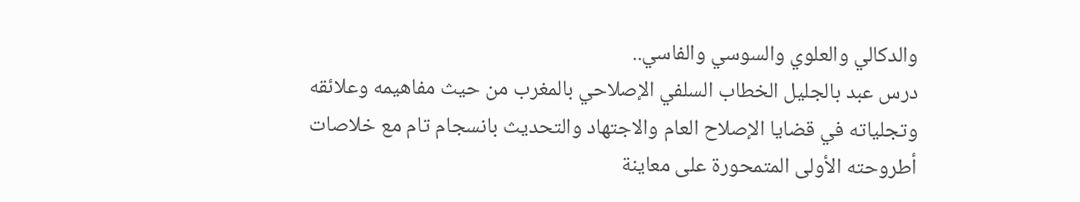والدكالي والعلوي والسوسي والفاسي..
درس عبد بالجليل الخطاب السلفي الإصلاحي بالمغرب من حيث مفاهيمه وعلائقه وتجلياته في قضايا الإصلاح العام والاجتهاد والتحديث بانسجام تام مع خلاصات أطروحته الأولى المتمحورة على معاينة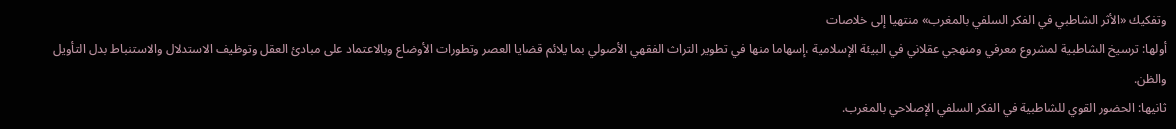وتفكيك «الأثر الشاطبي في الفكر السلفي بالمغرب» منتهيا إلى خلاصات
أولها: ترسيخ الشاطبية لمشروع معرفي ومنهجي عقلاني في البيئة الإسلامية ،إسهاما منها في تطوير التراث الفقهي الأصولي بما يلائم قضايا العصر وتطورات الأوضاع وبالاعتماد على مبادئ العقل وتوظيف الاستدلال والاستنباط بدل التأويل والظن.
ثانيها: الحضور القوي للشاطبية في الفكر السلفي الإصلاحي بالمغرب.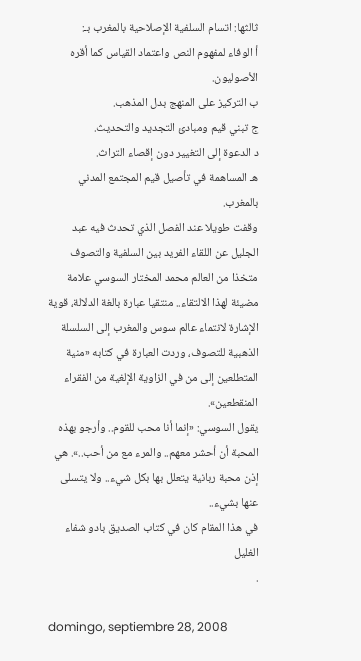ثالثها: اتسام السلفية الإصلاحية بالمغرب بـ:
أ الوفاء لمفهوم النص واعتماد القياس كما أقره الأصوليون.
ب التركيز على المنهج بدل المذهب.
ج تبني قيم ومبادئ التجديد والتحديث.
د الدعوة إلى التغيير دون إقصاء التراث.
هـ المساهمة في تأصيل قيم المجتمع المدني بالمغرب.
وقفت طويلا عند الفصل الذي تحدث فيه عبد الجليل عن اللقاء الفريد بين السلفية والتصوف متخذا من العالم محمد المختار السوسي علامة مضيئة لهذا الالتقاء.. منتقيا عبارة بالغة الدلالة، قوية الإشارة لانتماء عالم سوس والمغرب إلى السلسلة الذهبية للتصوف، وردت العبارة في كتابه «منية المتطلعين إلى من في الزاوية الإلغية من الفقراء المنقطعين».
يقول السوسي: «إنما أنا محب للقوم.. وأرجو بهذه المحبة أن أحشر معهم.. والمرء مع من أحب..». هي إذن محبة ربانية يتعلل بها بكل شيء.. ولا يتسلى عنها بشيء..
في هذا المقام كان في كتاب الصديق بادو شفاء الغليل
.

domingo, septiembre 28, 2008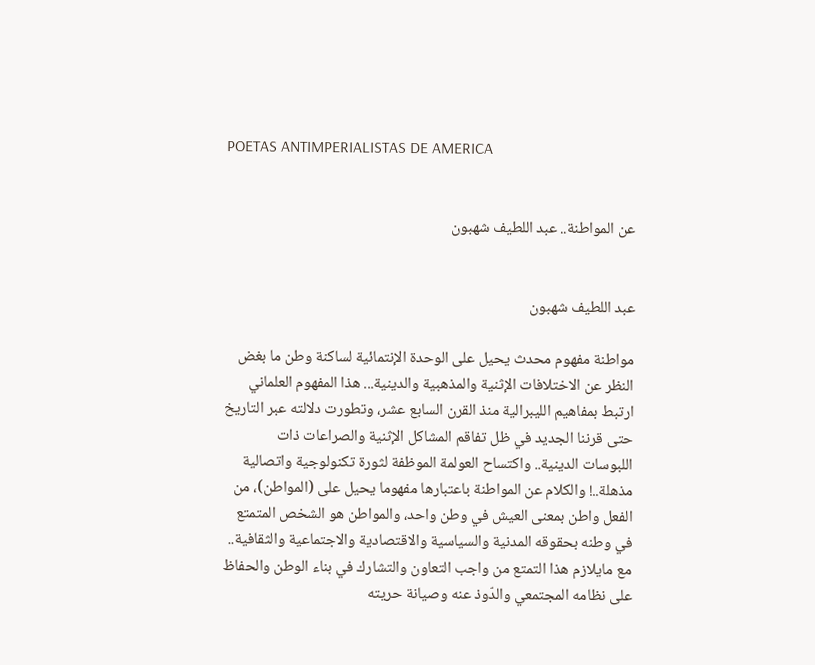POETAS ANTIMPERIALISTAS DE AMERICA


عن المواطنة.. عبد اللطيف شهبون


عبد اللطيف شهبون

مواطنة مفهوم محدث يحيل على الوحدة الإنتمائية لساكنة وطن ما بغض النظر عن الاختلافات الإثنية والمذهبية والدينية... هذا المفهوم العلماني ارتبط بمفاهيم الليبرالية منذ القرن السابع عشر، وتطورت دلالته عبر التاريخ حتى قرننا الجديد في ظل تفاقم المشاكل الإثنية والصراعات ذات اللبوسات الدينية.. واكتساح العولمة الموظفة لثورة تكنولوجية واتصالية مذهلة..! والكلام عن المواطنة باعتبارها مفهوما يحيل على (المواطن)، من الفعل واطن بمعنى العيش في وطن واحد، والمواطن هو الشخص المتمتع في وطنه بحقوقه المدنية والسياسية والاقتصادية والاجتماعية والثقافية.. مع مايلازم هذا التمتع من واجب التعاون والتشارك في بناء الوطن والحفاظ على نظامه المجتمعي والدّوذ عنه وصيانة حريته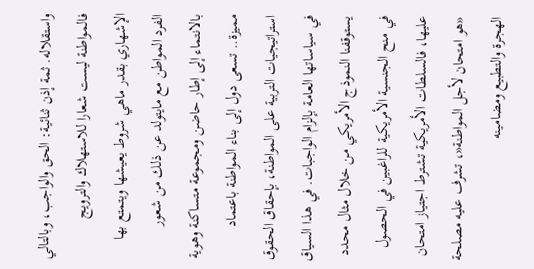واستقلاله. ثمة إذن ثنائية: الحق والواجب، وبالتالي فالمواطنة ليست شعارا للاستهلاك والترويج الإشهاري بقدر ماهي شروط يعيشها ويتمتع بها الفرد المواطن مع مايتولد عن ذلك من شعور بالانتماء إلى إطار حاضن ومجموعة متساكنة وهوية مميزة.. تسعى دول إلى بناء المواطنة باعتماد استراتيجيات التربية على المواطنة، بإحقاق الحقوق في سياساتها العامة بإلزام الواجبات. في هذا السياق يستوقفنا النموذج الأمريكي من خلال مثال محدد في منح الجنسية الأمريكية للراغبين في الحصول عليها، فالسلطات الأمريكية تشترط اجتياز امتحان «هو امتحان لأجل المواطنة«، تشرف عليه مصلحة الهجرة والتطبيع ومضامينه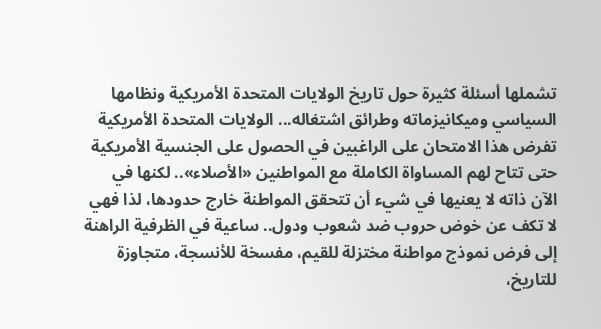تشملها أسئلة كثيرة حول تاريخ الولايات المتحدة الأمريكية ونظامها السياسي وميكانيزماته وطرائق اشتغاله... الولايات المتحدة الأمريكية تفرض هذا الامتحان على الراغبين في الحصول على الجنسية الأمريكية حتى تتاح لهم المساواة الكاملة مع المواطنين «الأصلاء».. لكنها في الآن ذاته لا يعنيها في شيء أن تتحقق المواطنة خارج حدودها، لذا فهي لا تكف عن خوض حروب ضد شعوب ودول.. ساعية في الظرفية الراهنة إلى فرض نموذج مواطنة مختزلة للقيم، مفسخة للأنسجة، متجاوزة للتاريخ،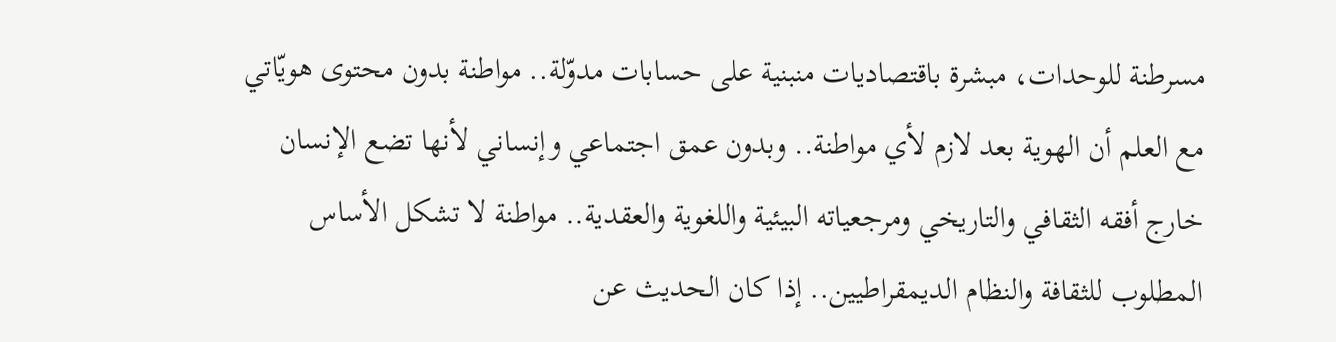مسرطنة للوحدات، مبشرة باقتصاديات منبنية على حسابات مدوّلة.. مواطنة بدون محتوى هويّاتي مع العلم أن الهوية بعد لازم لأي مواطنة.. وبدون عمق اجتماعي وإنساني لأنها تضع الإنسان خارج أفقه الثقافي والتاريخي ومرجعياته البيئية واللغوية والعقدية.. مواطنة لا تشكل الأساس المطلوب للثقافة والنظام الديمقراطيين.. إذا كان الحديث عن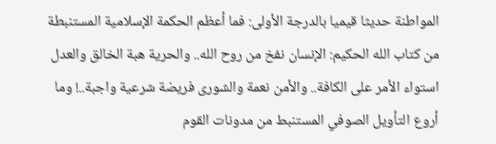المواطنة حديثا قيميا بالدرجة الأولى: فما أعظم الحكمة الإسلامية المستنبطة من كتاب الله الحكيم: الإنسان نفخ من روح الله.. والحرية هبة الخالق والعدل استواء الأمر على الكافة.. والأمن نعمة والشورى فريضة شرعية واجبة..! وما أروع التأويل الصوفي المستنبط من مدونات القوم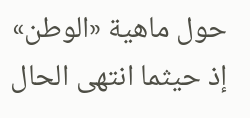حول ماهية «الوطن» إذ حيثما انتهى الحال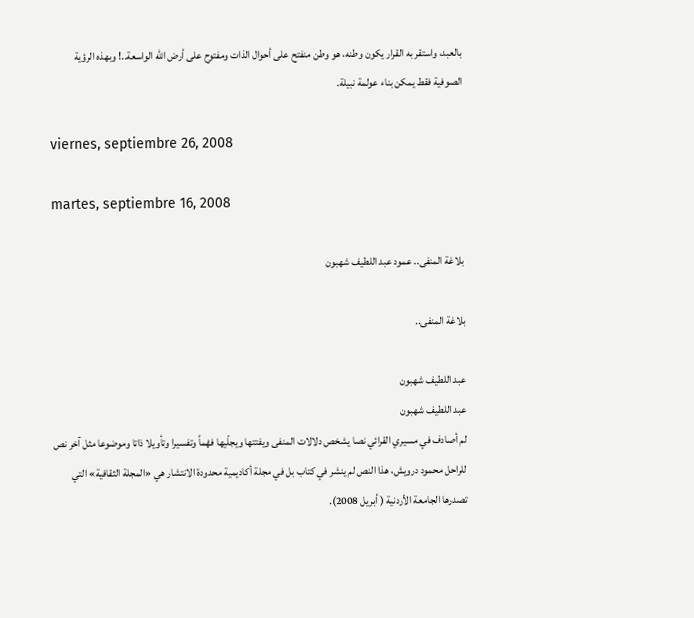بالعبد، واستقر به القرار يكون وطنه، هو وطن منفتح على أحوال الذات ومفتوح على أرض الله الواسعة..! وبهذه الرؤية الصوفية فقط يمكن بناء عولمة نبيلة.

viernes, septiembre 26, 2008

martes, septiembre 16, 2008

بلاغة المنفى.. عمود عبد اللطيف شهبون

بلاغة المنفى..

عبد اللطيف شهبون
عبد اللطيف شهبون
لم أصادف في مسيري القرائي نصا يشخص دلالات المنفى ويفتتها ويجلّيها فهْماً وتفسيرا وتأويلا ذاتا وموضوعا مثل آخر نص للراحل محمود درويش، هذا النص لم ينشر في كتاب بل في مجلة أكاديمية محدودة الانتشار هي «المجلة الثقافية» التي تصدرها الجامعة الأردنية ( أبريل 2008).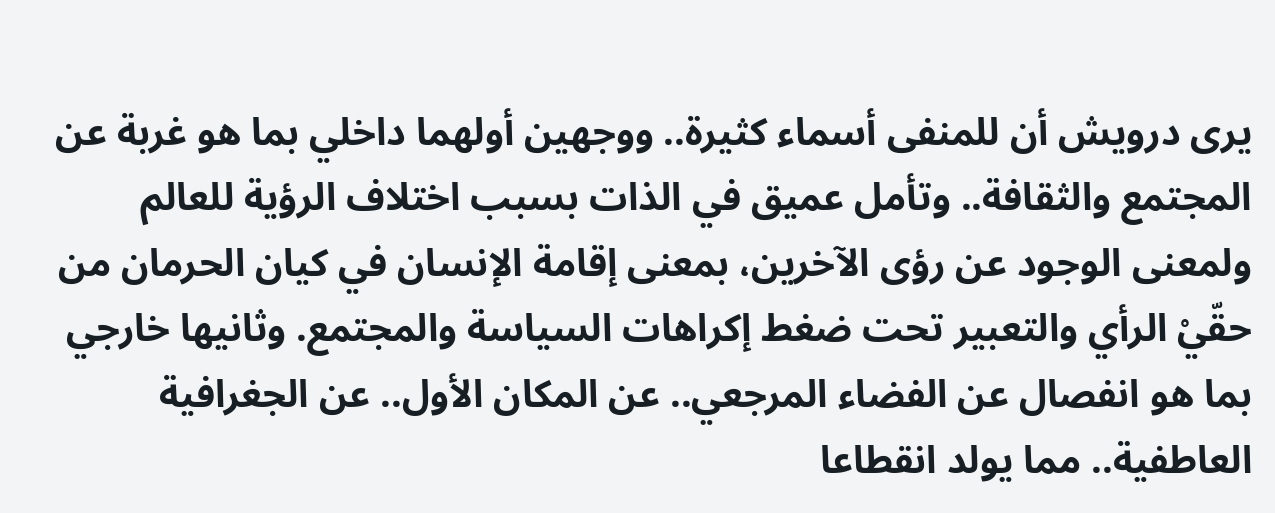يرى درويش أن للمنفى أسماء كثيرة.. ووجهين أولهما داخلي بما هو غربة عن المجتمع والثقافة.. وتأمل عميق في الذات بسبب اختلاف الرؤية للعالم ولمعنى الوجود عن رؤى الآخرين، بمعنى إقامة الإنسان في كيان الحرمان من حقّيْ الرأي والتعبير تحت ضغط إكراهات السياسة والمجتمع. وثانيها خارجي بما هو انفصال عن الفضاء المرجعي.. عن المكان الأول.. عن الجغرافية العاطفية.. مما يولد انقطاعا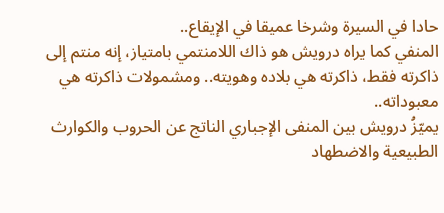حادا في السيرة وشرخا عميقا في الإيقاع..
المنفي كما يراه درويش هو ذاك اللامنتمي بامتياز، إنه منتم إلى ذاكرته فقط، ذاكرته هي بلاده وهويته.. ومشمولات ذاكرته هي معبوداته..
يميّزُ درويش بين المنفى الإجباري الناتج عن الحروب والكوارث الطبيعية والاضطهاد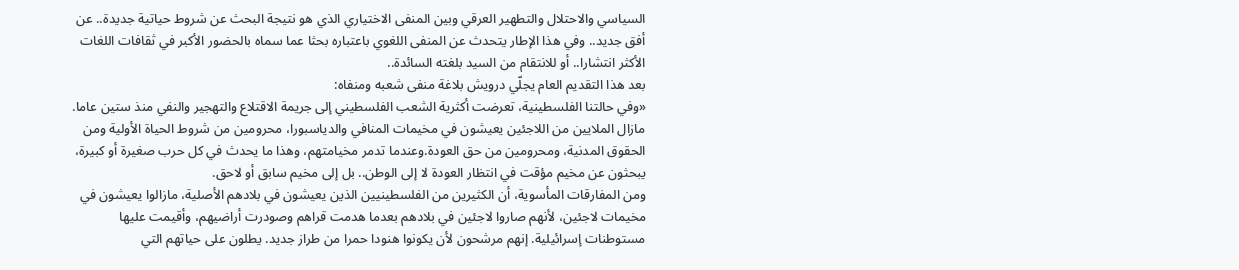السياسي والاحتلال والتطهير العرقي وبين المنفى الاختياري الذي هو نتيجة البحث عن شروط حياتية جديدة.. عن أفق جديد.. وفي هذا الإطار يتحدث عن المنفى اللغوي باعتباره بحثا عما سماه بالحضور الأكبر في ثقافات اللغات الأكثر انتشارا.. أو للانتقام من السيد بلغته السائدة..
بعد هذا التقديم العام يجلّي درويش بلاغة منفى شعبه ومنفاه:
«وفي حالتنا الفلسطينية، تعرضت أكثرية الشعب الفلسطيني إلى جريمة الاقتلاع والتهجير والنفي منذ ستين عاما. مازال الملايين من اللاجئين يعيشون في مخيمات المنافي والدياسبورا، محرومين من شروط الحياة الأولية ومن الحقوق المدنية، ومحرومين من حق العودة.وعندما تدمر مخيامتهم، وهذا ما يحدث في كل حرب صغيرة أو كبيرة، يبحثون عن مخيم مؤقت في انتظار العودة لا إلى الوطن.. بل إلى مخيم سابق أو لاحق.
ومن المفارقات المأسوية، أن الكثيرين من الفلسطينيين الذين يعيشون في بلادهم الأصلية، مازالوا يعيشون في مخيمات لاجئين، لأنهم صاروا لاجئين في بلادهم بعدما هدمت قراهم وصودرت أراضيهم، وأقيمت عليها مستوطنات إسرائيلية. إنهم مرشحون لأن يكونوا هنودا حمرا من طراز جديد. يطلون على حياتهم التي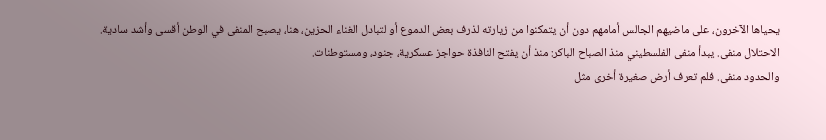يحياها الآخرون، على ماضيهم الجالس أمامهم دون أن يتمكنوا من زيارته لذرف بعض الدموع أو لتبادل الغناء الحزين، هنا، يصبح المنفى في الوطن أقسى وأشد سادية.
الاحتلال منفى. يبدأ منفى الفلسطيني منذ الصباح الباكر: منذ أن يفتح النافذة حواجز عسكرية، جنود، ومستوطنات.
والحدود منفى. فلم تعرف أرض صغيرة أخرى مثل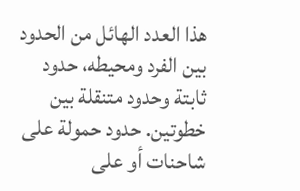هذا العدد الهائل من الحدود بين الفرد ومحيطه، حدود ثابتة وحدود متنقلة بين خطوتين. حدود حمولة على شاحنات أو على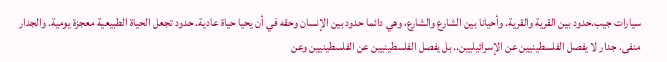سيارات جيب.حدود بين القرية والقرية. وأحيانا بين الشارع والشارع، وهي دائما حدود بين الإنسان وحقه في أن يحيا حياة عادية. حدود تجعل الحياة الطبيعية معجزة يومية. والجدار منفى. جدار لا يفصل الفلسطينيين عن الإسرائيليين.. بل يفصل الفلسطينيين عن الفلسطينيين وعن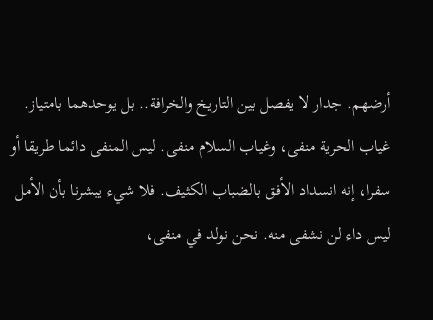أرضهم. جدار لا يفصل بين التاريخ والخرافة.. بل يوحدهما بامتياز.
غياب الحرية منفى، وغياب السلام منفى. ليس المنفى دائما طريقا أو سفرا، إنه انسداد الأفق بالضباب الكثيف. فلا شيء يبشرنا بأن الأمل ليس داء لن نشفى منه. نحن نولد في منفى،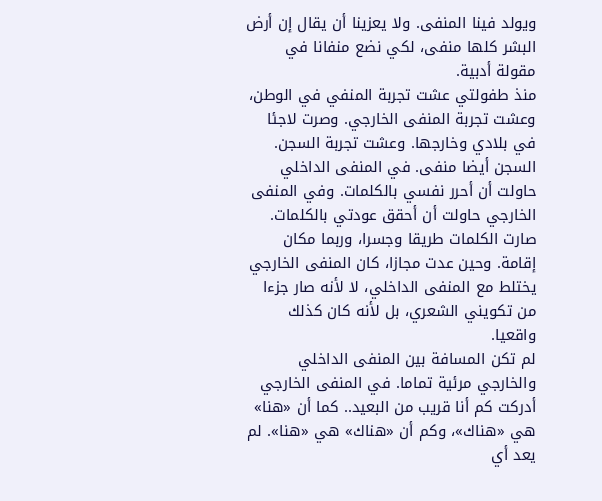ويولد فينا المنفى. ولا يعزينا أن يقال إن أرض البشر كلها منفى، لكي نضع منفانا في مقولة أدبية.
منذ طفولتي عشت تجربة المنفي في الوطن، وعشت تجربة المنفى الخارجي. وصرت لاجئا في بلادي وخارجها. وعشت تجربة السجن. السجن أيضا منفى. في المنفى الداخلي حاولت أن أحرر نفسي بالكلمات. وفي المنفى الخارجي حاولت أن أحقق عودتي بالكلمات. صارت الكلمات طريقا وجسرا، وربما مكان إقامة. وحين عدت مجازا، كان المنفى الخارجي يختلط مع المنفى الداخلي، لا لأنه صار جزءا من تكويني الشعري، بل لأنه كان كذلك واقعيا.
لم تكن المسافة بين المنفى الداخلي والخارجي مرئية تماما. في المنفى الخارجي أدركت كم أنا قريب من البعيد.. كما أن «هنا» هي «هناك»، وكم أن «هناك» هي «هنا». لم يعد أي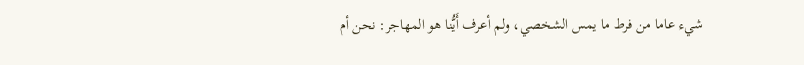شيء عاما من فرط ما يمس الشخصي، ولم أعرف أَيُّنا هو المهاجر: نحن أم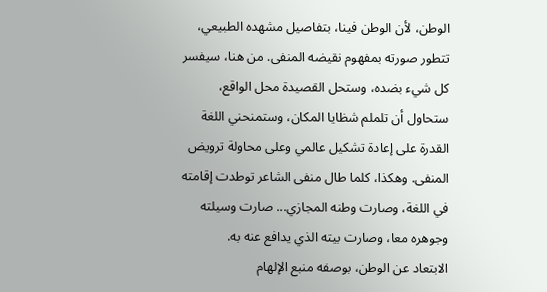الوطن، لأن الوطن فينا، بتفاصيل مشهده الطبيعي، تتطور صورته بمفهوم نقيضه المنفى. من هنا، سيفسر كل شيء بضده، وستحل القصيدة محل الواقع، ستحاول أن تلملم شظايا المكان، وستمنحني اللغة القدرة على إعادة تشكيل عالمي وعلى محاولة ترويض المنفى. وهكذا، كلما طال منفى الشاعر توطدت إقامته في اللغة، وصارت وطنه المجازي... صارت وسيلته وجوهره معا، وصارت بيته الذي يدافع عنه به.
الابتعاد عن الوطن، بوصفه منبع الإلهام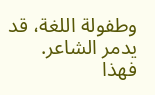وطفولة اللغة، قد يدمر الشاعر. فهذا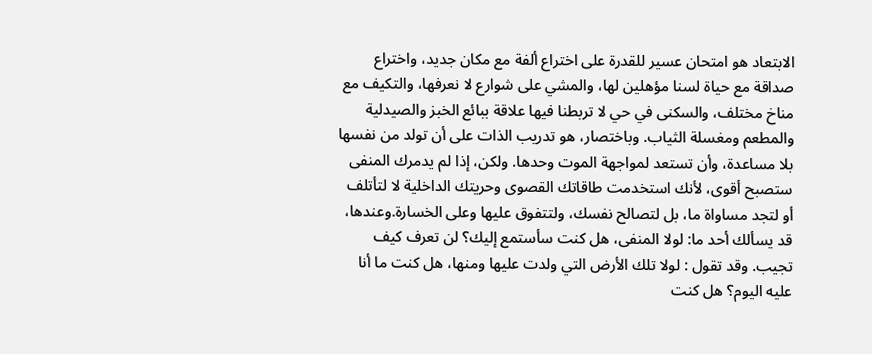الابتعاد هو امتحان عسير للقدرة على اختراع ألفة مع مكان جديد، واختراع صداقة مع حياة لسنا مؤهلين لها، والمشي على شوارع لا نعرفها، والتكيف مع مناخ مختلف، والسكنى في حي لا تربطنا فيها علاقة ببائع الخبز والصيدلية والمطعم ومغسلة الثياب. وباختصار، هو تدريب الذات على أن تولد من نفسها بلا مساعدة، وأن تستعد لمواجهة الموت وحدها. ولكن، إذا لم يدمرك المنفى ستصبح أقوى، لأنك استخدمت طاقاتك القصوى وحريتك الداخلية لا لتأتلف أو لتجد مساواة ما، بل لتصالح نفسك، ولتتفوق عليها وعلى الخسارة.وعندها، قد يسألك أحد ما: لولا المنفى، هل كنت سأستمع إليك؟ لن تعرف كيف تجيب. وقد تقول : لولا تلك الأرض التي ولدت عليها ومنها، هل كنت ما أنا عليه اليوم؟ هل كنت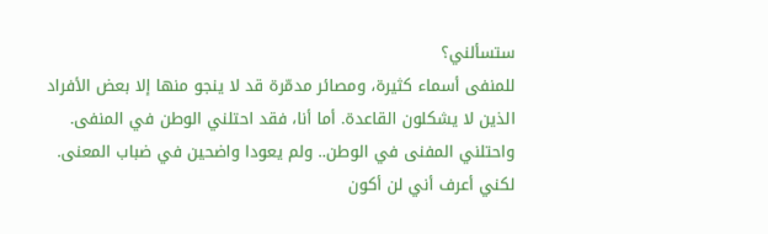ستسألني؟
للمنفى أسماء كثيرة، ومصائر مدمّرة قد لا ينجو منها إلا بعض الأفراد الذين لا يشكلون القاعدة. أما أنا، فقد احتلني الوطن في المنفى. واحتلني المفنى في الوطن.. ولم يعودا واضحين في ضباب المعنى. لكني أعرف أني لن أكون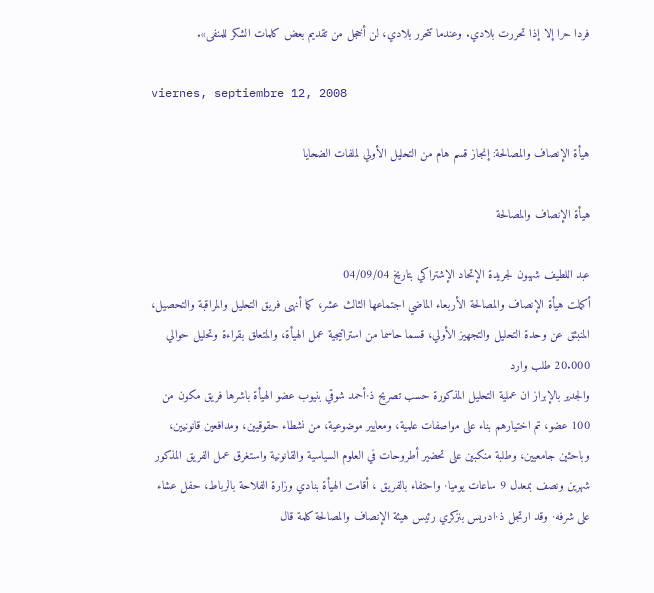فردا حرا إلا إذا تحررت بلادي. وعندما تتحرر بلادي، لن أخجل من تقديم بعض كلمات الشكر للمنفى».

viernes, septiembre 12, 2008

هيأة الإنصاف والمصالحة: إنجاز قسم هام من التحليل الأولي لملفات الضحايا

هيأة الإنصاف والمصالحة

عبد اللطيف شهبون لجريدة الإتحاد الإشتراكي بتاريخ 04/09/04
أكملت هيأة الإنصاف والمصالحة الأربعاء الماضي اجتماعها الثالث عشر، كما أنهى فريق التحليل والمراقبة والتحصيل، المنبثق عن وحدة التحليل والتجهيز الأولي، قسما حاسما من استراتيجية عمل الهيأة، والمتعلق بقراءة وتحليل حوالي 20.000 طلب وارد
والجدير بالإبراز ان عملية التحليل المذكورة حسب تصريح ذ·أحمد شوقي بنيوب عضو الهيأة باشرها فريق مكون من 100 عضو، تم اختيارهم بناء على مواصفات علمية، ومعايير موضوعية، من نشطاء حقوقيين، ومدافعين قانونيين، وباحثين جامعيين، وطلبة منكبين على تحضير أطروحات في العلوم السياسية والقانونية واستغرق عمل الفريق المذكور شهرين ونصف بمعدل 9 ساعات يوميا· واحتفاء بالفريق ، أقامت الهيأة بنادي وزارة الفلاحة بالرباط، حفل عشاء على شرفه· وقد ارتجل ذ·ادريس بنزكري رئيس هيئة الإنصاف والمصالحة كلمة قال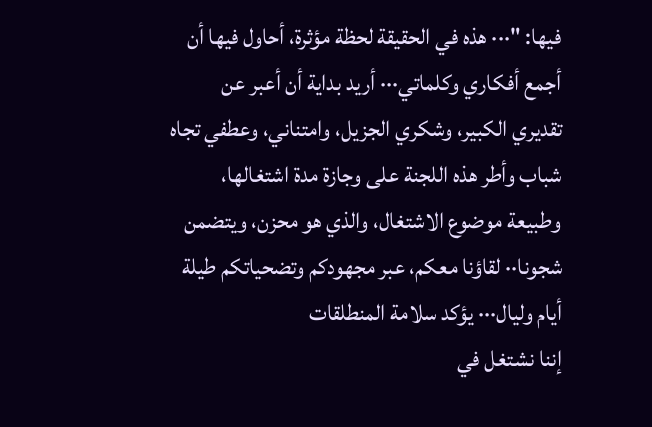فيها: "··· هذه في الحقيقة لحظة مؤثرة، أحاول فيها أن أجمع أفكاري وكلماتي··· أريد بداية أن أعبر عن تقديري الكبير، وشكري الجزيل، وامتناني، وعطفي تجاه شباب وأطر هذه اللجنة على وجازة مدة اشتغالها، وطبيعة موضوع الاشتغال، والذي هو محزن، ويتضمن شجونا·· لقاؤنا معكم، عبر مجهودكم وتضحياتكم طيلة أيام وليال··· يؤكد سلامة المنطلقات
إننا نشتغل في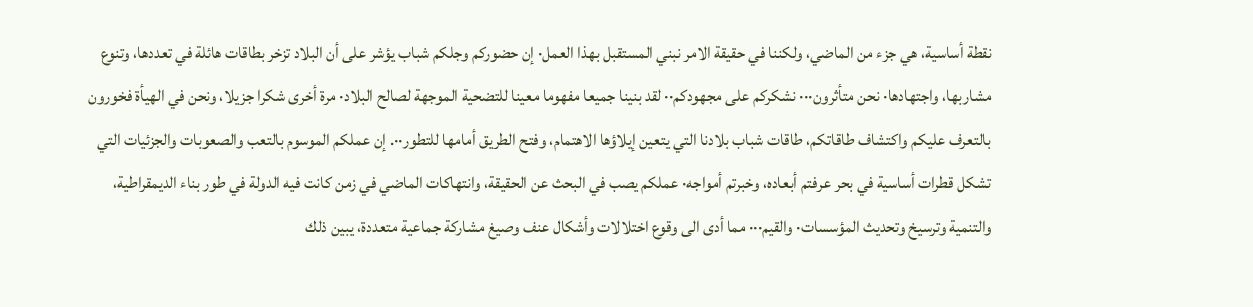نقطة أساسية، هي جزء من الماضي، ولكننا في حقيقة الامر نبني المستقبل بهذا العمل· إن حضوركم وجلكم شباب يؤشر على أن البلاد تزخر بطاقات هائلة في تعددها، وتنوع مشاربها، واجتهادها· نحن متأثرون··· نشكركم على مجهودكم·· لقد بنينا جميعا مفهوما معينا للتضحية الموجهة لصالح البلاد· مرة أخرى شكرا جزيلا، ونحن في الهيأة فخورون بالتعرف عليكم واكتشاف طاقاتكم، طاقات شباب بلادنا التي يتعين إيلاؤها الاهتمام، وفتح الطريق أمامها للتطور··. إن عملكم الموسوم بالتعب والصعوبات والجزئيات التي تشكل قطرات أساسية في بحر عرفتم أبعاده، وخبرتم أمواجه· عملكم يصب في البحث عن الحقيقة، وانتهاكات الماضي في زمن كانت فيه الدولة في طور بناء الديمقراطية، والتنمية وترسيخ وتحديث المؤسسات· والقيم··· مما أدى الى وقوع اختلالات وأشكال عنف وصيغ مشاركة جماعية متعددة، يبين ذلك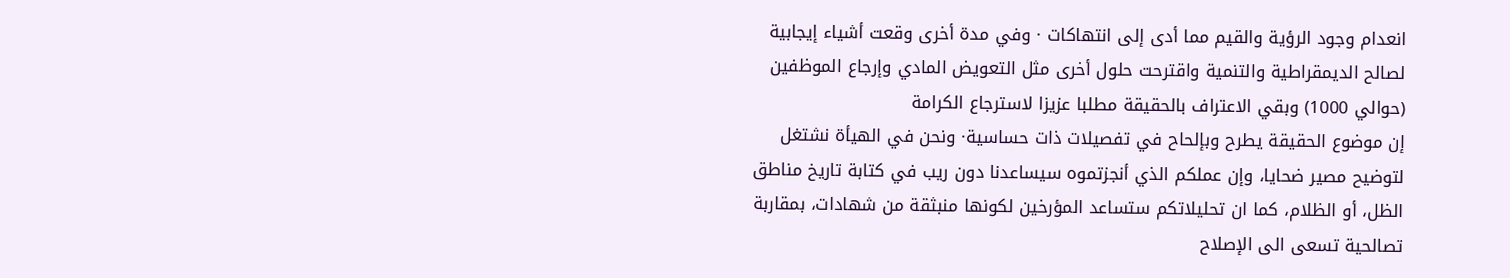انعدام وجود الرؤية والقيم مما أدى إلى انتهاكات · وفي مدة أخرى وقعت أشياء إيجابية لصالح الديمقراطية والتنمية واقترحت حلول أخرى مثل التعويض المادي وإرجاع الموظفين (حوالي 1000) وبقي الاعتراف بالحقيقة مطلبا عزيزا لاسترجاع الكرامة
إن موضوع الحقيقة يطرح وبإلحاح في تفصيلات ذات حساسية· ونحن في الهيأة نشتغل لتوضيح مصير ضحايا، وإن عملكم الذي أنجزتموه سيساعدنا دون ريب في كتابة تاريخ مناطق الظل، أو الظلام، كما ان تحليلاتكم ستساعد المؤرخين لكونها منبثقة من شهادات، بمقاربة تصالحية تسعى الى الإصلاح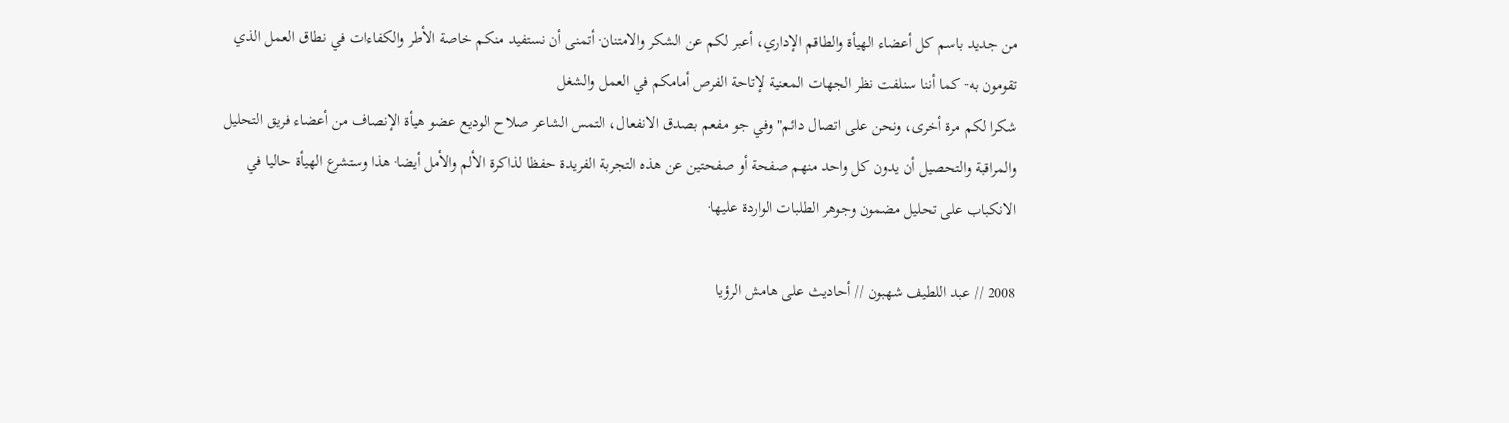من جديد باسم كل أعضاء الهيأة والطاقم الإداري، أعبر لكم عن الشكر والامتنان· أتمنى أن نستفيد منكم خاصة الأطر والكفاءات في نطاق العمل الذي تقومون به·· كما أننا سنلفت نظر الجهات المعنية لإتاحة الفرص أمامكم في العمل والشغل
شكرا لكم مرة أخرى، ونحن على اتصال دائم" وفي جو مفعم بصدق الانفعال، التمس الشاعر صلاح الوديع عضو هيأة الإنصاف من أعضاء فريق التحليل والمراقبة والتحصيل أن يدون كل واحد منهم صفحة أو صفحتين عن هذه التجربة الفريدة حفظا لذاكرة الألم والأمل أيضا· هذا وستشرع الهيأة حاليا في الانكباب على تحليل مضمون وجوهر الطلبات الواردة عليها·

2008 // عبد اللطيف شهبون // أحاديث على هامش الرؤيا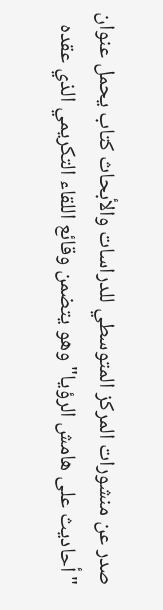صدر عن منشورات المركز المتوسطي للدراسات والأبحاث كتاب يحمل عنوان "أحاديث على هامش الرؤيا" وهو يتضمن وقائع اللقاء التكريمي الذي عقده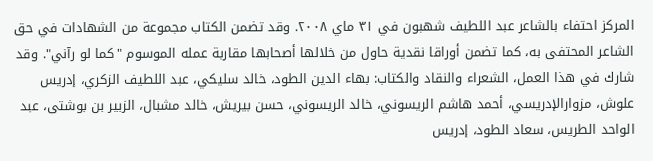المركز احتفاء بالشاعر عبد اللطيف شهبون في ٣١ ماي ٢٠٠٨. وقد تضمن الكتاب مجموعة من الشهادات في حق الشاعر المحتفى به، كما تضمن أوراقا نقدية حاول من خلالها أصحابها مقاربة عمله الموسوم "كما لو رآني". وقد شارك في هذا العمل، الشعراء والنقاد والكتاب: بهاء الدين الطود، خالد سليكي، عبد اللطيف الزكري، إدريس علوش، مزوارالإدريسي، أحمد هاشم الريسوني، خالد الريسوني، حسن بيريش، خالد مشبال، الزبير بن بوشتى، عبد الواحد الطريس، سعاد الطود، إدريس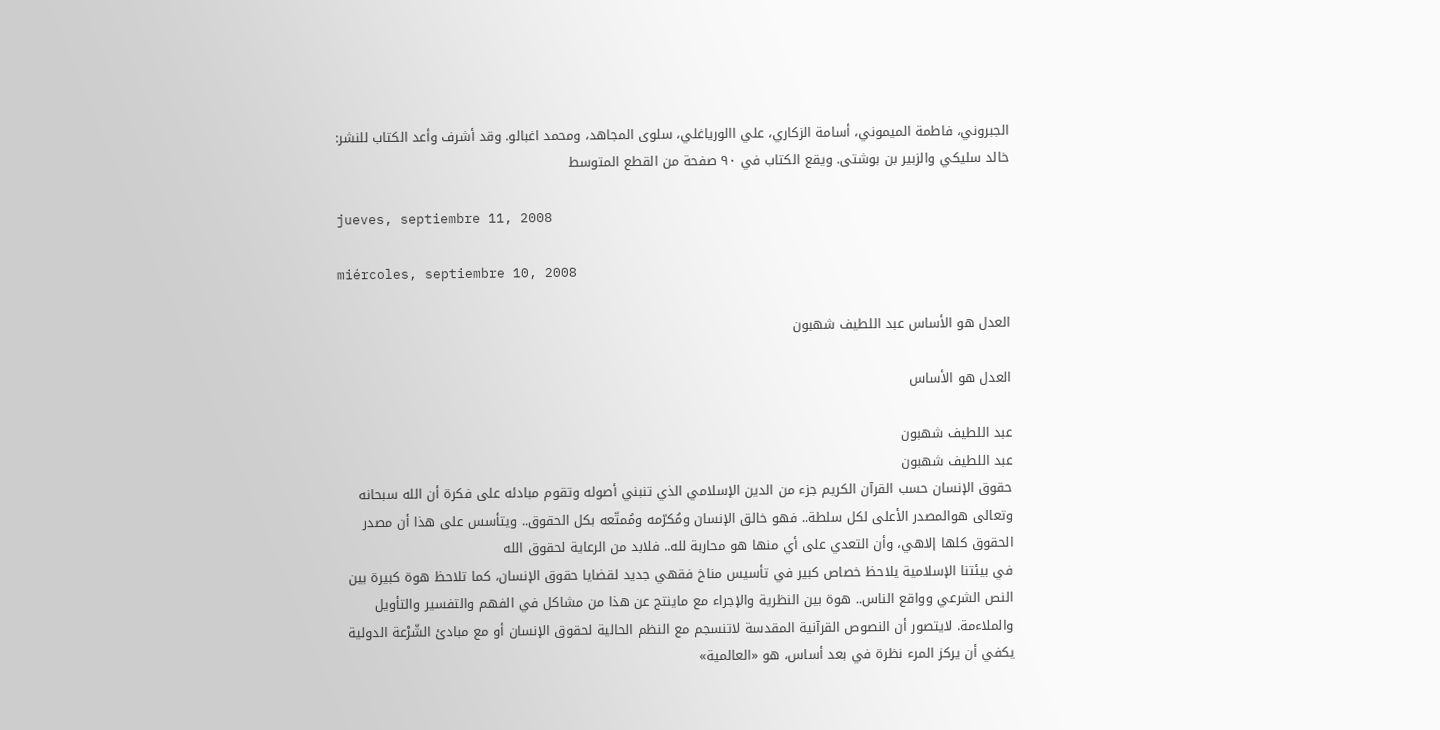الجبروني، فاطمة الميموني، أسامة الزكاري، علي االورياغلي، سلوى المجاهد، ومحمد اغبالو. وقد أشرف وأعد الكتاب للنشر: خالد سليكي والزبير بن بوشتى. ويقع الكتاب في ٩٠ صفحة من القطع المتوسط

jueves, septiembre 11, 2008

miércoles, septiembre 10, 2008

العدل هو الأساس عبد اللطيف شهبون

العدل هو الأساس

عبد اللطيف شهبون
عبد اللطيف شهبون
حقوق الإنسان حسب القرآن الكريم جزء من الدين الإسلامي الذي تنبني أصوله وتقوم مبادئه على فكرة أن الله سبحانه وتعالى هوالمصدر الأعلى لكل سلطة.. فهو خالق الإنسان ومُكرّمه ومُمتّعه بكل الحقوق.. ويتأسس على هذا أن مصدر الحقوق كلها إلاهي، وأن التعدي على أي منها هو محاربة لله.. فلابد من الرعاية لحقوق الله
في بيئتنا الإسلامية يلاحظ خصاص كبير في تأسيس مناخ فقهي جديد لقضايا حقوق الإنسان، كما تلاحظ هوة كبيرة بين النص الشرعي وواقع الناس.. هوة بين النظرية والإجراء مع ماينتج عن هذا من مشاكل في الفهم والتفسير والتأويل والملاءمة. لايتصور أن النصوص القرآنية المقدسة لاتنسجم مع النظم الحالية لحقوق الإنسان أو مع مبادئ الشّرْعة الدولية يكفي أن يركز المرء نظرة في بعد أساس، هو «العالمية»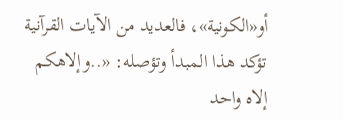أو«الكونية»، فالعديد من الآيات القرآنية تؤكد هذا المبدأ وتؤصله: «..وإلاهكم إلاه واحد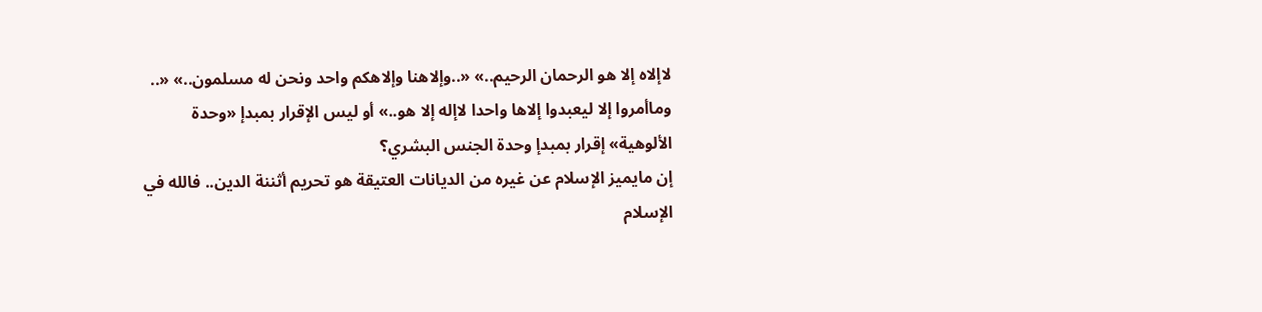لاإلاه إلا هو الرحمان الرحيم..» «..وإلاهنا وإلاهكم واحد ونحن له مسلمون..» «.. وماأمروا إلا ليعبدوا إلاها واحدا لاإله إلا هو..» أو ليس الإقرار بمبدإ «وحدة الألوهية» إقرار بمبدإ وحدة الجنس البشري؟
إن مايميز الإسلام عن غيره من الديانات العتيقة هو تحريم أثننة الدين.. فالله في الإسلام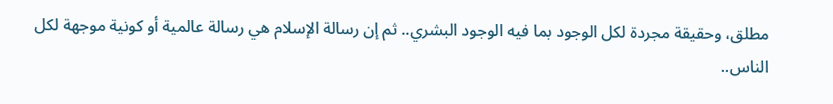مطلق، وحقيقة مجردة لكل الوجود بما فيه الوجود البشري.. ثم إن رسالة الإسلام هي رسالة عالمية أو كونية موجهة لكل الناس..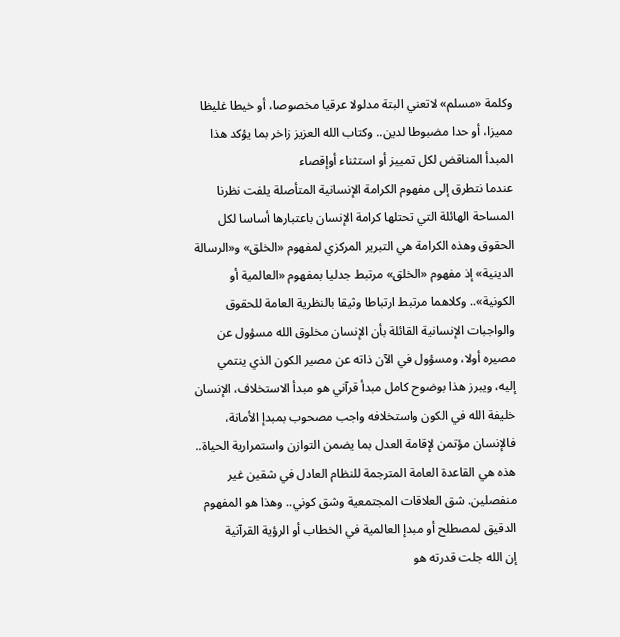وكلمة «مسلم» لاتعني البتة مدلولا عرقيا مخصوصا، أو خيطا غليظا مميزا، أو حدا مضبوطا لدين.. وكتاب الله العزيز زاخر بما يؤكد هذا المبدأ المناقض لكل تمييز أو استثناء أوإقصاء
عندما نتطرق إلى مفهوم الكرامة الإنسانية المتأصلة يلفت نظرنا المساحة الهائلة التي تحتلها كرامة الإنسان باعتبارها أساسا لكل الحقوق وهذه الكرامة هي التبرير المركزي لمفهوم «الخلق» و«الرسالة الدينية» إذ مفهوم «الخلق» مرتبط جدليا بمفهوم «العالمية أو الكونية».. وكلاهما مرتبط ارتباطا وثيقا بالنظرية العامة للحقوق والواجبات الإنسانية القائلة بأن الإنسان مخلوق الله مسؤول عن مصيره أولا، ومسؤول في الآن ذاته عن مصير الكون الذي ينتمي إليه، ويبرز هذا بوضوح كامل مبدأ قرآني هو مبدأ الاستخلاف، الإنسان خليفة الله في الكون واستخلافه واجب مصحوب بمبدإ الأمانة، فالإنسان مؤتمن لإقامة العدل بما يضمن التوازن واستمرارية الحياة.. هذه هي القاعدة العامة المترجمة للنظام العادل في شقين غير منفصلين. شق العلاقات المجتمعية وشق كوني.. وهذا هو المفهوم الدقيق لمصطلح أو مبدإ العالمية في الخطاب أو الرؤية القرآنية
إن الله جلت قدرته هو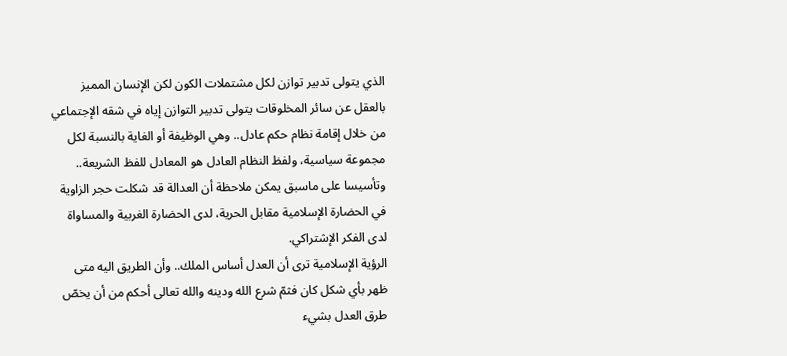الذي يتولى تدبير توازن لكل مشتملات الكون لكن الإنسان المميز بالعقل عن سائر المخلوقات يتولى تدبير التوازن إياه في شقه الإجتماعي من خلال إقامة نظام حكم عادل.. وهي الوظيفة أو الغاية بالنسبة لكل مجموعة سياسية، ولفظ النظام العادل هو المعادل للفظ الشريعة..
وتأسيسا على ماسبق يمكن ملاحظة أن العدالة قد شكلت حجر الزاوية في الحضارة الإسلامية مقابل الحرية، لدى الحضارة الغربية والمساواة لدى الفكر الإشتراكي.
الرؤية الإسلامية ترى أن العدل أساس الملك.. وأن الطريق اليه متى ظهر بأي شكل كان فثمّ شرع الله ودينه والله تعالى أحكم من أن يخصّ طرق العدل بشيء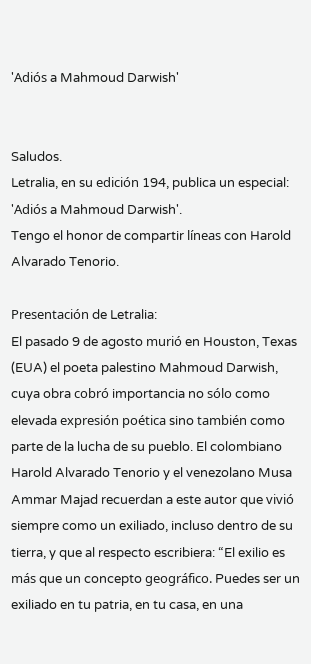'Adiós a Mahmoud Darwish'


Saludos.
Letralia, en su edición 194, publica un especial: 'Adiós a Mahmoud Darwish'.
Tengo el honor de compartir líneas con Harold Alvarado Tenorio.

Presentación de Letralia:
El pasado 9 de agosto murió en Houston, Texas (EUA) el poeta palestino Mahmoud Darwish, cuya obra cobró importancia no sólo como elevada expresión poética sino también como parte de la lucha de su pueblo. El colombiano Harold Alvarado Tenorio y el venezolano Musa Ammar Majad recuerdan a este autor que vivió siempre como un exiliado, incluso dentro de su tierra, y que al respecto escribiera: “El exilio es más que un concepto geográfico. Puedes ser un exiliado en tu patria, en tu casa, en una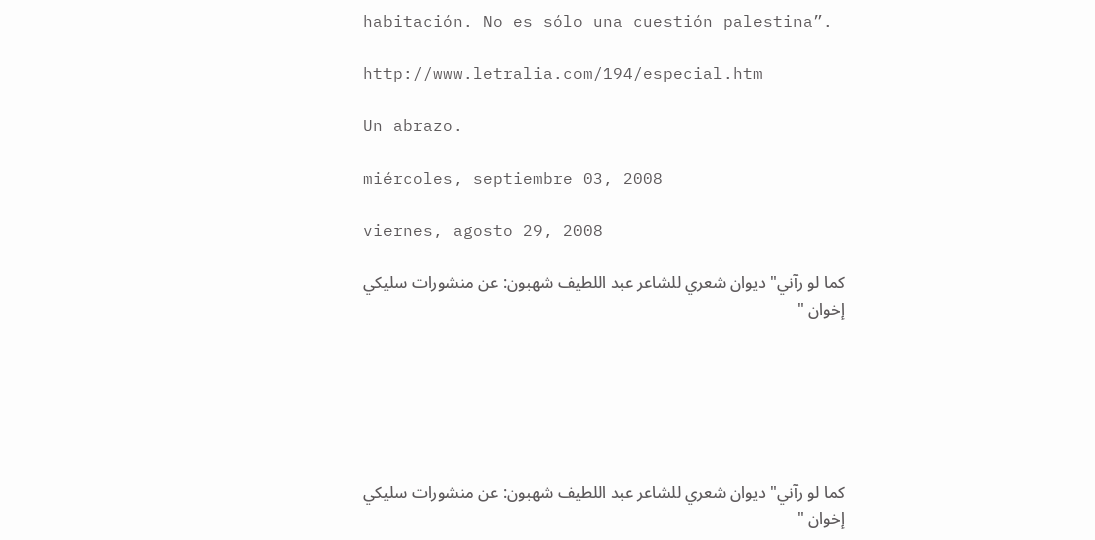habitación. No es sólo una cuestión palestina”.

http://www.letralia.com/194/especial.htm

Un abrazo.

miércoles, septiembre 03, 2008

viernes, agosto 29, 2008

كما لو رآني" ديوان شعري للشاعر عبد اللطيف شهبون: عن منشورات سليكي إخوان "






كما لو رآني" ديوان شعري للشاعر عبد اللطيف شهبون: عن منشورات سليكي إخوان "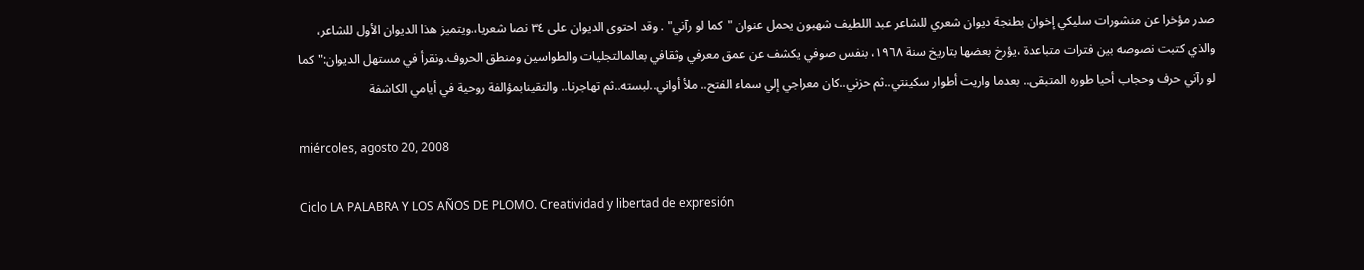صدر مؤخرا عن منشورات سليكي إخوان بطنجة ديوان شعري للشاعر عبد اللطيف شهبون يحمل عنوان "كما لو رآني" . وقد احتوى الديوان على ٣٤ نصا شعريا،.ويتميز هذا الديوان الأول للشاعر، والذي كتبت نصوصه بين فترات متباعدة ،يؤرخ بعضها بتاريخ سنة ١٩٦٨، بنفس صوفي يكشف عن عمق معرفي وثقافي بعالمالتجليات والطواسين ومنطق الحروف.ونقرأ في مستهل الديوان:"كما لو رآني حرف وحجاب أحيا طوره المتبقى.. بعدما واريت أطوار سكينتي..ثم حزني..كان معراجي إلي سماء الفتح.. ملأ أواني..لبسته..ثم تهاجرنا.. والتقينابمؤالفة روحية في أيامي الكاشفة

miércoles, agosto 20, 2008

Ciclo LA PALABRA Y LOS AÑOS DE PLOMO. Creatividad y libertad de expresión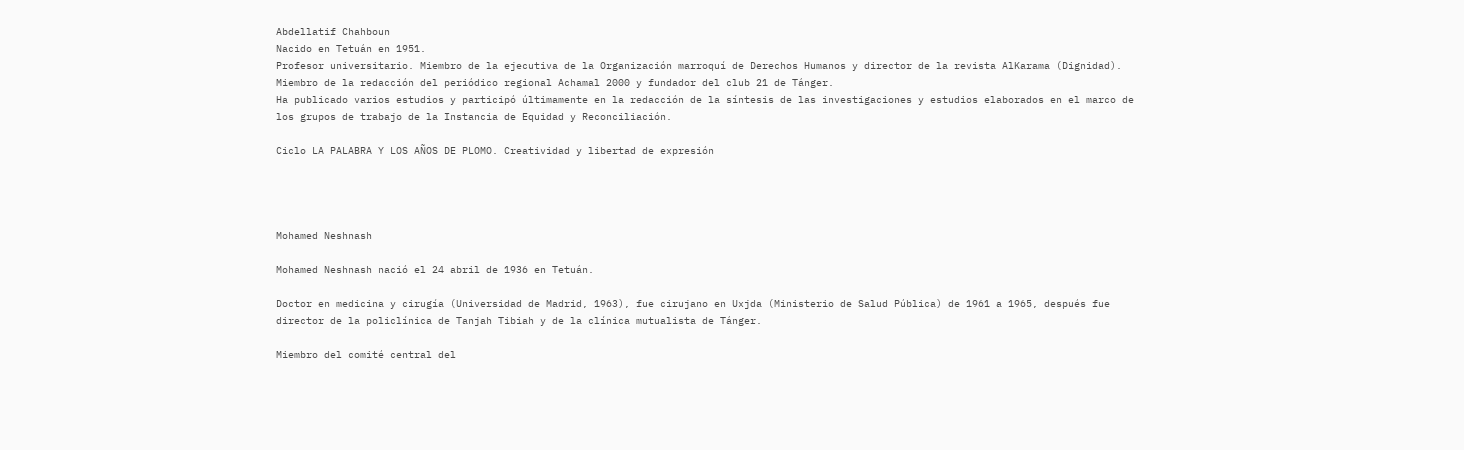Abdellatif Chahboun
Nacido en Tetuán en 1951.
Profesor universitario. Miembro de la ejecutiva de la Organización marroquí de Derechos Humanos y director de la revista AlKarama (Dignidad). Miembro de la redacción del periódico regional Achamal 2000 y fundador del club 21 de Tánger.
Ha publicado varios estudios y participó últimamente en la redacción de la síntesis de las investigaciones y estudios elaborados en el marco de los grupos de trabajo de la Instancia de Equidad y Reconciliación.

Ciclo LA PALABRA Y LOS AÑOS DE PLOMO. Creatividad y libertad de expresión




Mohamed Neshnash

Mohamed Neshnash nació el 24 abril de 1936 en Tetuán.

Doctor en medicina y cirugía (Universidad de Madrid, 1963), fue cirujano en Uxjda (Ministerio de Salud Pública) de 1961 a 1965, después fue director de la policlínica de Tanjah Tibiah y de la clínica mutualista de Tánger.

Miembro del comité central del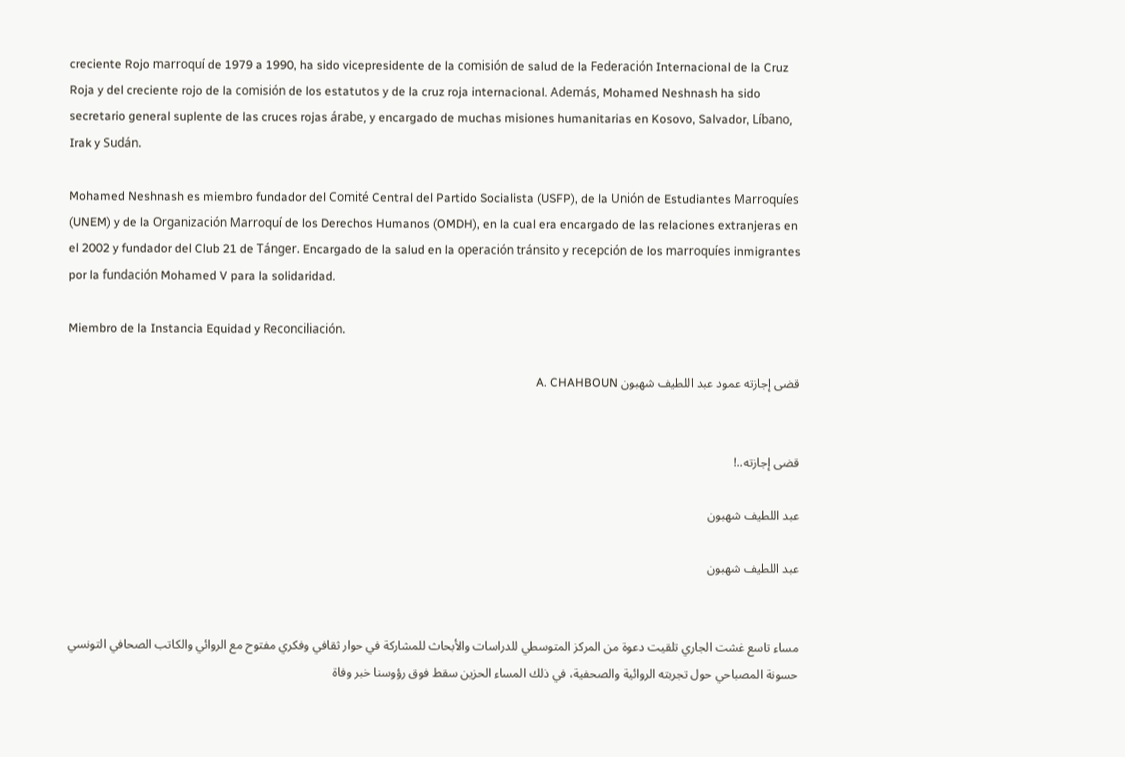creciente Rojo marroquí de 1979 a 1990, ha sido vicepresidente de la comisión de salud de la Federación Internacional de la Cruz Roja y del creciente rojo de la comisión de los estatutos y de la cruz roja internacional. Además, Mohamed Neshnash ha sido secretario general suplente de las cruces rojas árabe, y encargado de muchas misiones humanitarias en Kosovo, Salvador, Líbano, Irak y Sudán.

Mohamed Neshnash es miembro fundador del Comité Central del Partido Socialista (USFP), de la Unión de Estudiantes Marroquíes (UNEM) y de la Organización Marroquí de los Derechos Humanos (OMDH), en la cual era encargado de las relaciones extranjeras en el 2002 y fundador del Club 21 de Tánger. Encargado de la salud en la operación tránsito y recepción de los marroquíes inmigrantes por la fundación Mohamed V para la solidaridad.

Miembro de la Instancia Equidad y Reconciliación.

قضى إجازته عمود عبد اللطيف شهبون A. CHAHBOUN


قضى إجازته..!

عبد اللطيف شهبون

عبد اللطيف شهبون


مساء تاسع غشت الجاري تلقيت دعوة من المركز المتوسطي للدراسات والأبحاث للمشاركة في حوار ثقافي وفكري مفتوح مع الروائي والكاتب الصحافي التونسي حسونة المصباحي حول تجربته الروائية والصحفية، في ذلك المساء الحزين سقط فوق رؤوسنا خبر وفاة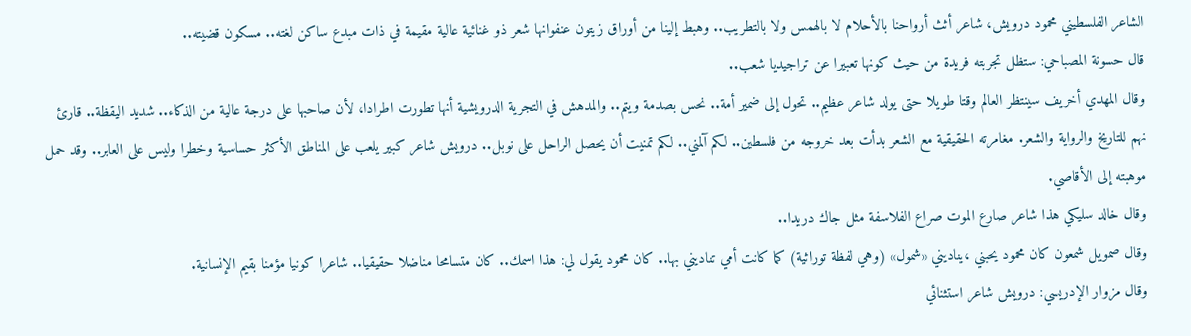الشاعر الفلسطيني محمود درويش، شاعر أثث أرواحنا بالأحلام لا بالهمس ولا بالتطريب.. وهبط إلينا من أوراق زيتون عنفوانها شعر ذو غنائية عالية مقيمة في ذات مبدع ساكن لغته.. مسكون قضيته..
قال حسونة المصباحي: ستظل تجربته فريدة من حيث كونها تعبيرا عن تراجيديا شعب..
وقال المهدي أخريف سينتظر العالم وقتا طويلا حتى يولد شاعر عظيم.. تحول إلى ضمير أمة.. نحس بصدمة ويتم.. والمدهش في التجرية الدرويشية أنها تطورت اطرادا، لأن صاحبها على درجة عالية من الذكاء.. شديد اليقظة.. قارئ نهم للتاريخ والرواية والشعر. مغامرته الحقيقية مع الشعر بدأت بعد خروجه من فلسطين.. لكم آلمني.. لكم تمنيت أن يحصل الراحل على نوبل.. درويش شاعر كبير يلعب على المناطق الأكثر حساسية وخطرا وليس على العابر.. وقد حمل موهبته إلى الأقاصي.
وقال خالد سليكي هذا شاعر صارع الموت صراع الفلاسفة مثل جاك دريدا..
وقال صمويل شمعون كان محمود يحبني ،يناديني «شمول» (وهي لفظة توراثية) كما كانت أمي تناديني بها.. كان محمود يقول لي: هذا اسمك.. كان متسامحا مناضلا حقيقيا.. شاعرا كونيا مؤمنا بقيم الإنسانية.
وقال مزوار الإدريسي: درويش شاعر استثنائي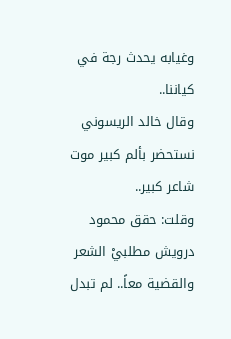وغيابه يحدث رجة في كياننا..
وقال خالد الريسوني نستحضر بألم كبير موت شاعر كبير..
وقلت: حقق محمود درويش مطلبيْ الشعر والقضية معاً.. لم تبدل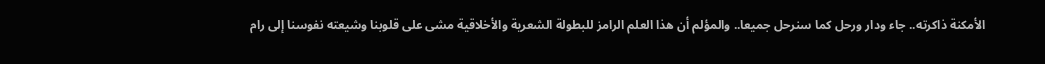الأمكنة ذاكرته.. جاء ودار ورحل كما سنرحل جميعا.. والمؤلم أن هذا العلم الرامز للبطولة الشعرية والأخلاقية مشى على قلوبنا وشيعته نفوسنا إلى رام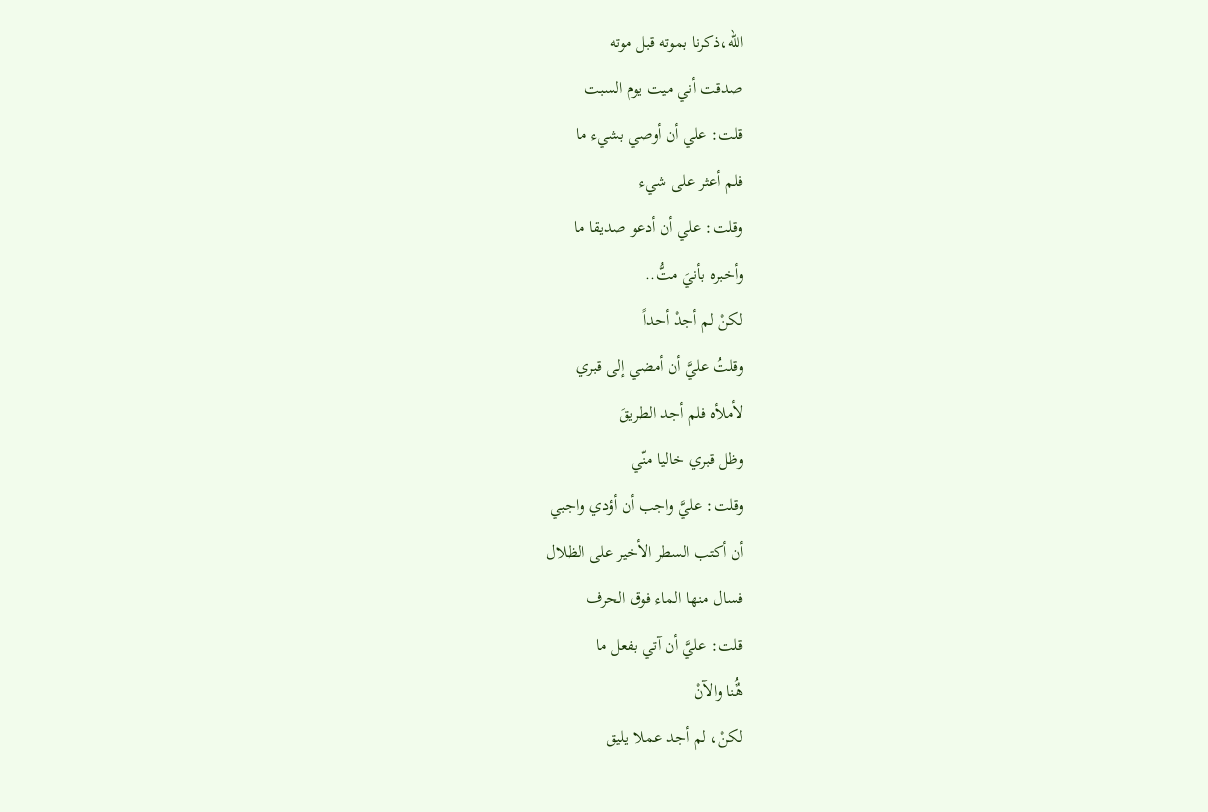الله،ذكرنا بموته قبل موته
صدقت أني ميت يوم السبت
قلت: علي أن أوصي بشيء ما
فلم أعثر على شيء
وقلت: علي أن أدعو صديقا ما
وأخبره بأنيَ متُّ..
لكنْ لم أجدْ أحداً
وقلتُ عليَّ أن أمضي إلى قبري
لأملأه فلم أجد الطريقَ
وظل قبري خاليا منّي
وقلت: عليَّ واجب أن أؤدي واجبي
أن أكتب السطر الأخير على الظلال
فسال منها الماء فوق الحرف
قلت: عليَّ أن آتي بفعل ما
هٌُنا والآنْ
لكنْ، لم أجد عملا يليق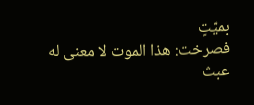بميّتٍ
فصرخت: هذا الموت لا معنى له
عبث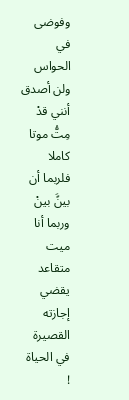وفوضى في الحواس
ولن أصدق أنني قدْ مِتُّ موتا كاملا
فلربما أن بينًَ بينْ
وربما أنا ميت متقاعد
يقضي إجازته القصيرة في الحياة
!